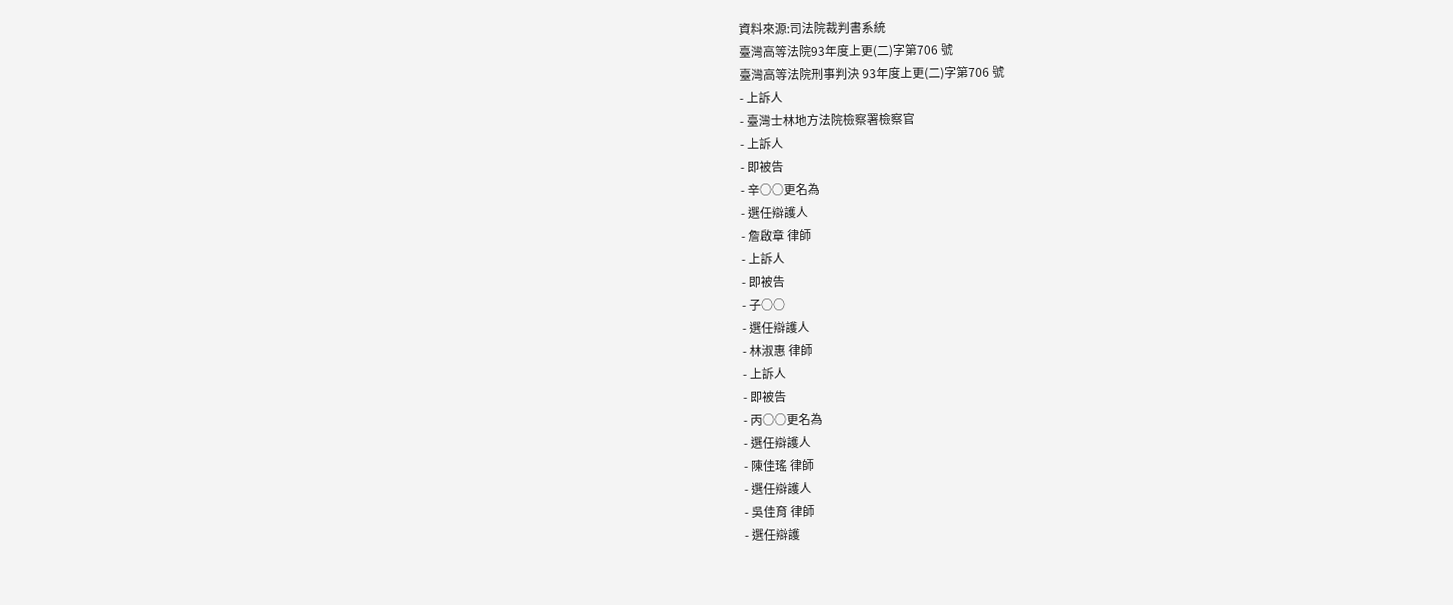資料來源:司法院裁判書系統
臺灣高等法院93年度上更(二)字第706 號
臺灣高等法院刑事判決 93年度上更(二)字第706 號
- 上訴人
- 臺灣士林地方法院檢察署檢察官
- 上訴人
- 即被告
- 辛○○更名為
- 選任辯護人
- 詹啟章 律師
- 上訴人
- 即被告
- 子○○
- 選任辯護人
- 林淑惠 律師
- 上訴人
- 即被告
- 丙○○更名為
- 選任辯護人
- 陳佳瑤 律師
- 選任辯護人
- 吳佳育 律師
- 選任辯護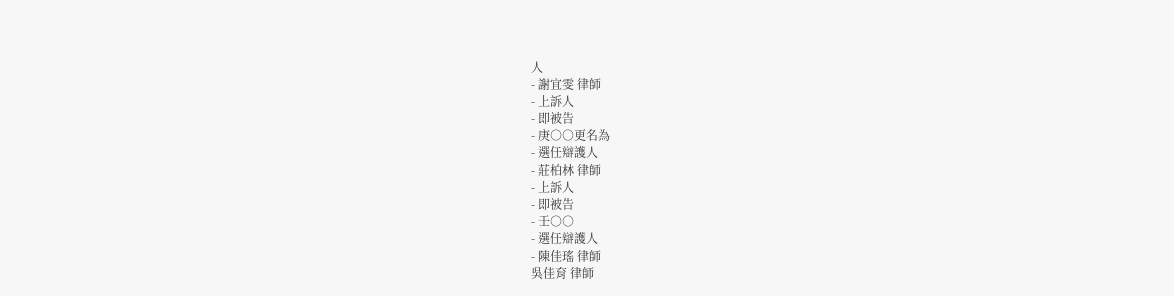人
- 謝宜雯 律師
- 上訴人
- 即被告
- 庚○○更名為
- 選任辯護人
- 莊柏林 律師
- 上訴人
- 即被告
- 壬○○
- 選任辯護人
- 陳佳瑤 律師
吳佳育 律師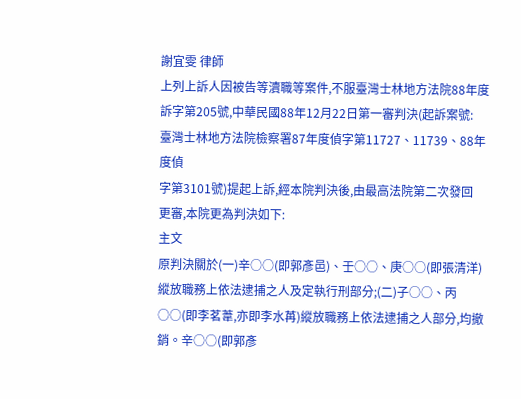謝宜雯 律師
上列上訴人因被告等瀆職等案件,不服臺灣士林地方法院88年度訴字第205號,中華民國88年12月22日第一審判決(起訴案號:
臺灣士林地方法院檢察署87年度偵字第11727、11739、88年度偵
字第3101號)提起上訴,經本院判決後,由最高法院第二次發回
更審,本院更為判決如下:
主文
原判決關於(一)辛○○(即郭彥邑)、壬○○、庚○○(即張清洋)縱放職務上依法逮捕之人及定執行刑部分;(二)子○○、丙○○(即李茗葦,亦即李水苒)縱放職務上依法逮捕之人部分,均撤銷。辛○○(即郭彥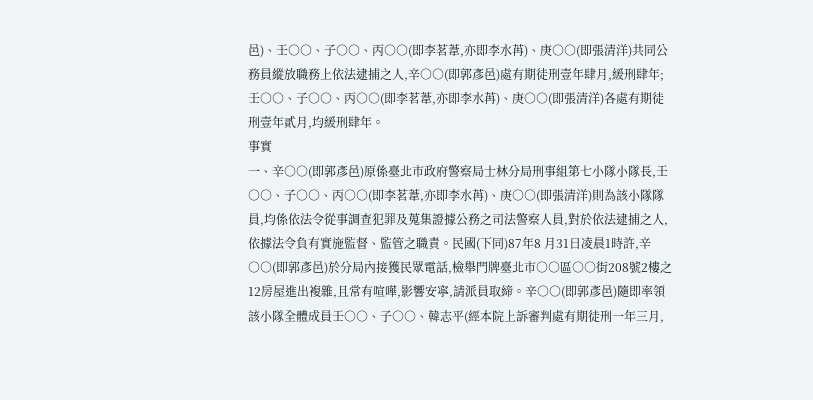邑)、壬○○、子○○、丙○○(即李茗葦,亦即李水苒)、庚○○(即張清洋)共同公務員縱放職務上依法逮捕之人,辛○○(即郭彥邑)處有期徒刑壹年肆月,緩刑肆年;壬○○、子○○、丙○○(即李茗葦,亦即李水苒)、庚○○(即張清洋)各處有期徒刑壹年貳月,均緩刑肆年。
事實
一、辛○○(即郭彥邑)原係臺北市政府警察局士林分局刑事組第七小隊小隊長,壬○○、子○○、丙○○(即李茗葦,亦即李水苒)、庚○○(即張清洋)則為該小隊隊員,均係依法令從事調查犯罪及蒐集證據公務之司法警察人員,對於依法逮捕之人,依據法令負有實施監督、監管之職責。民國(下同)87年8 月31日凌晨1時許,辛○○(即郭彥邑)於分局內接獲民眾電話,檢舉門牌臺北市○○區○○街208號2樓之12房屋進出複雜,且常有喧嘩,影響安寧,請派員取締。辛○○(即郭彥邑)隨即率領該小隊全體成員壬○○、子○○、韓志平(經本院上訴審判處有期徒刑一年三月,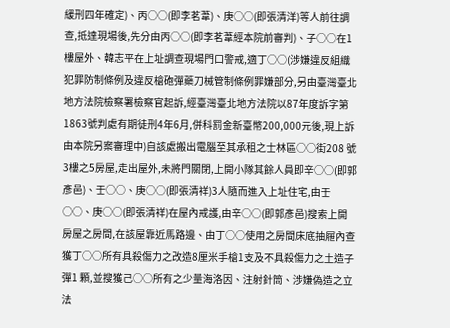緩刑四年確定)、丙○○(即李茗葦)、庚○○(即張清洋)等人前往調查,抵達現場後,先分由丙○○(即李茗葦經本院前審判)、子○○在1樓屋外、韓志平在上址調查現場門口警戒,適丁○○(涉嫌違反組織犯罪防制條例及違反槍砲彈藥刀械管制條例罪嫌部分,另由臺灣臺北地方法院檢察署檢察官起訴,經臺灣臺北地方法院以87年度訴字第1863號判處有期徒刑4年6月,併科罰金新臺幣200,000元後,現上訴由本院另案審理中)自該處搬出電腦至其承租之士林區○○街208 號3樓之5房屋,走出屋外,未將門關閉,上開小隊其餘人員即辛○○(即郭彥邑)、壬○○、庚○○(即張清祥)3人隨而進入上址住宅,由壬○○、庚○○(即張清祥)在屋內戒護,由辛○○(即郭彥邑)搜索上開房屋之房間,在該屋靠近馬路邊、由丁○○使用之房間床底抽屜內查獲丁○○所有具殺傷力之改造8厘米手槍1支及不具殺傷力之土造子彈1 顆,並搜獲己○○所有之少量海洛因、注射針筒、涉嫌偽造之立法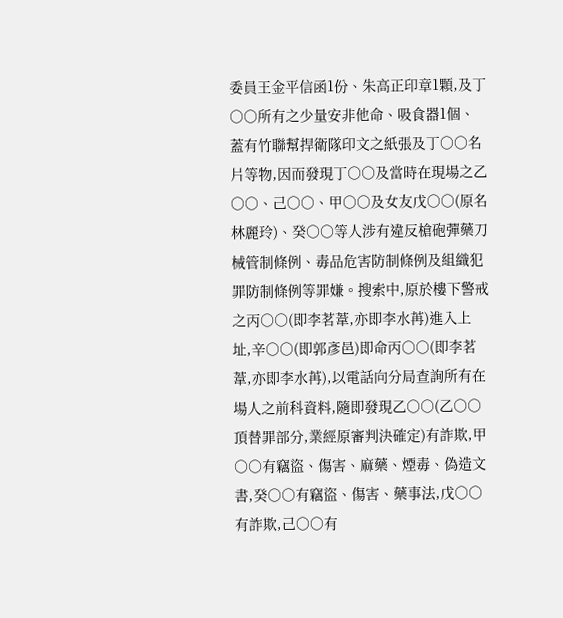委員王金平信函1份、朱高正印章1顆,及丁○○所有之少量安非他命、吸食器1個、蓋有竹聯幫捍衛隊印文之紙張及丁○○名片等物,因而發現丁○○及當時在現場之乙○○、己○○、甲○○及女友戊○○(原名林麗玲)、癸○○等人涉有違反槍砲彈藥刀械管制條例、毒品危害防制條例及組織犯罪防制條例等罪嫌。搜索中,原於樓下警戒之丙○○(即李茗葦,亦即李水苒)進入上址,辛○○(即郭彥邑)即命丙○○(即李茗葦,亦即李水苒),以電話向分局查詢所有在場人之前科資料,隨即發現乙○○(乙○○頂替罪部分,業經原審判決確定)有詐欺,甲○○有竊盜、傷害、麻藥、煙毒、偽造文書,癸○○有竊盜、傷害、藥事法,戊○○有詐欺,己○○有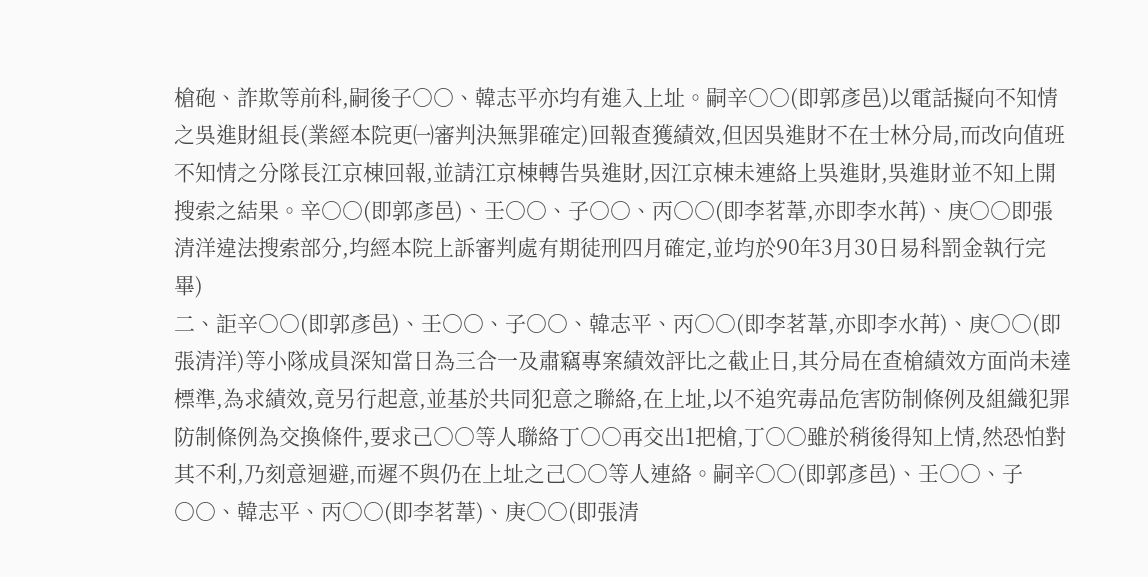槍砲、詐欺等前科,嗣後子○○、韓志平亦均有進入上址。嗣辛○○(即郭彥邑)以電話擬向不知情之吳進財組長(業經本院更㈠審判決無罪確定)回報查獲績效,但因吳進財不在士林分局,而改向值班不知情之分隊長江京棟回報,並請江京棟轉告吳進財,因江京棟未連絡上吳進財,吳進財並不知上開搜索之結果。辛○○(即郭彥邑)、壬○○、子○○、丙○○(即李茗葦,亦即李水苒)、庚○○即張清洋違法搜索部分,均經本院上訴審判處有期徒刑四月確定,並均於90年3月30日易科罰金執行完畢)
二、詎辛○○(即郭彥邑)、壬○○、子○○、韓志平、丙○○(即李茗葦,亦即李水苒)、庚○○(即張清洋)等小隊成員深知當日為三合一及肅竊專案績效評比之截止日,其分局在查槍績效方面尚未達標準,為求績效,竟另行起意,並基於共同犯意之聯絡,在上址,以不追究毒品危害防制條例及組織犯罪防制條例為交換條件,要求己○○等人聯絡丁○○再交出1把槍,丁○○雖於稍後得知上情,然恐怕對其不利,乃刻意迴避,而遲不與仍在上址之己○○等人連絡。嗣辛○○(即郭彥邑)、壬○○、子○○、韓志平、丙○○(即李茗葦)、庚○○(即張清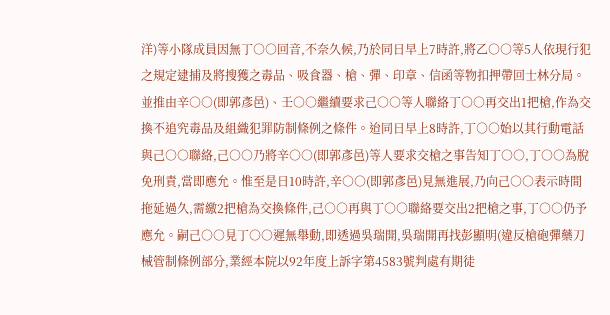洋)等小隊成員因無丁○○回音,不奈久候,乃於同日早上7時許,將乙○○等5人依現行犯之規定逮捕及將搜獲之毒品、吸食器、槍、彈、印章、信函等物扣押帶回士林分局。並推由辛○○(即郭彥邑)、壬○○繼續要求己○○等人聯絡丁○○再交出1把槍,作為交換不追究毒品及組織犯罪防制條例之條件。迨同日早上8時許,丁○○始以其行動電話與己○○聯絡,己○○乃將辛○○(即郭彥邑)等人要求交槍之事告知丁○○,丁○○為脫免刑責,當即應允。惟至是日10時許,辛○○(即郭彥邑)見無進展,乃向己○○表示時間拖延過久,需繳2把槍為交換條件,己○○再與丁○○聯絡要交出2把槍之事,丁○○仍予應允。嗣己○○見丁○○遲無舉動,即透過吳瑞開,吳瑞開再找彭顯明(違反槍砲彈藥刀械管制條例部分,業經本院以92年度上訴字第4583號判處有期徒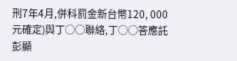刑7年4月,併科罰金新台幣120, 000元確定)與丁○○聯絡,丁○○答應託彭顯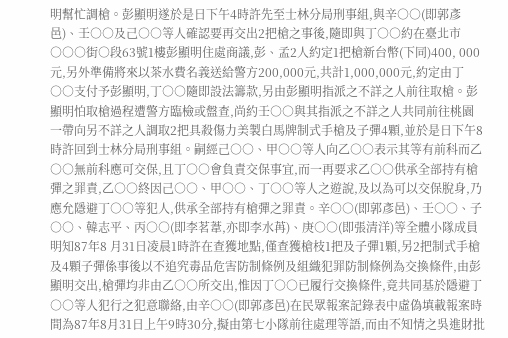明幫忙調槍。彭顯明遂於是日下午4時許先至士林分局刑事組,與辛○○(即郭彥邑)、壬○○及己○○等人確認要再交出2把槍之事後,隨即與丁○○約在臺北市○○○街○段63號1樓彭顯明住處商議,彭、孟2人約定1把槍新台幣(下同)400, 000元,另外準備將來以茶水費名義送給警方200,000元,共計1,000,000元,約定由丁○○支付予彭顯明,丁○○隨即設法籌款,另由彭顯明指派之不詳之人前往取槍。彭顯明怕取槍過程遭警方臨檢或盤查,尚約壬○○與其指派之不詳之人共同前往桃園一帶向另不詳之人調取2把具殺傷力美製白馬牌制式手槍及子彈4顆,並於是日下午8時許回到士林分局刑事組。嗣經己○○、甲○○等人向乙○○表示其等有前科而乙○○無前科應可交保,且丁○○會負責交保事宜,而一再要求乙○○供承全部持有槍彈之罪責,乙○○終因己○○、甲○○、丁○○等人之遊說,及以為可以交保脫身,乃應允隱避丁○○等犯人,供承全部持有槍彈之罪責。辛○○(即郭彥邑)、壬○○、子○○、韓志平、丙○○(即李茗葦,亦即李水苒)、庚○○(即張清洋)等全體小隊成員明知87年8 月31日凌晨1時許在查獲地點,僅查獲槍枝1把及子彈1顆,另2把制式手槍及4顆子彈係事後以不追究毒品危害防制條例及組織犯罪防制條例為交換條件,由彭顯明交出,槍彈均非由乙○○所交出,惟因丁○○已履行交換條件,竟共同基於隱避丁○○等人犯行之犯意聯絡,由辛○○(即郭彥邑)在民眾報案記錄表中虛偽填載報案時間為87年8月31日上午9時30分,擬由第七小隊前往處理等語,而由不知情之吳進財批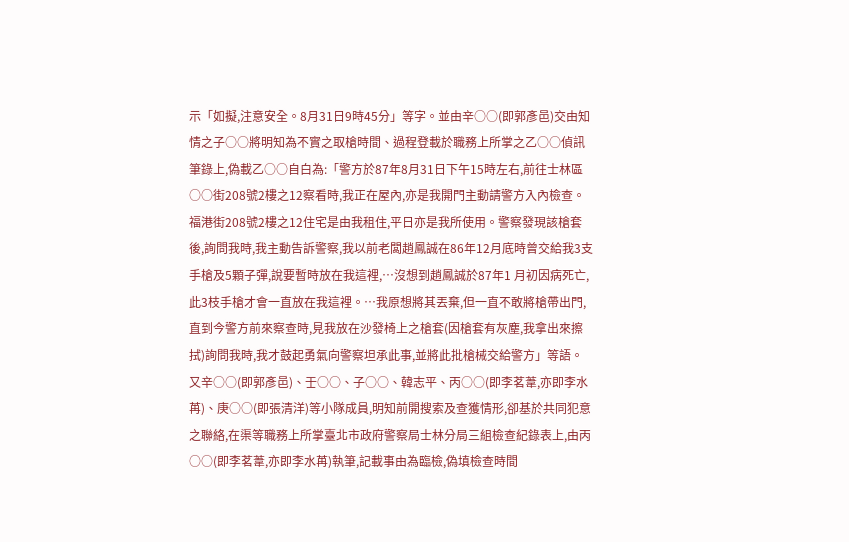示「如擬,注意安全。8月31日9時45分」等字。並由辛○○(即郭彥邑)交由知情之子○○將明知為不實之取槍時間、過程登載於職務上所掌之乙○○偵訊筆錄上,偽載乙○○自白為:「警方於87年8月31日下午15時左右,前往士林區○○街208號2樓之12察看時,我正在屋內,亦是我開門主動請警方入內檢查。福港街208號2樓之12住宅是由我租住,平日亦是我所使用。警察發現該槍套後,詢問我時,我主動告訴警察,我以前老闆趙鳳誠在86年12月底時曾交給我3支手槍及5顆子彈,說要暫時放在我這裡,…沒想到趙鳳誠於87年1 月初因病死亡,此3枝手槍才會一直放在我這裡。…我原想將其丟棄,但一直不敢將槍帶出門,直到今警方前來察查時,見我放在沙發椅上之槍套(因槍套有灰塵,我拿出來擦拭)詢問我時,我才鼓起勇氣向警察坦承此事,並將此批槍械交給警方」等語。又辛○○(即郭彥邑)、壬○○、子○○、韓志平、丙○○(即李茗葦,亦即李水苒)、庚○○(即張清洋)等小隊成員,明知前開搜索及查獲情形,卻基於共同犯意之聯絡,在渠等職務上所掌臺北市政府警察局士林分局三組檢查紀錄表上,由丙○○(即李茗葦,亦即李水苒)執筆,記載事由為臨檢,偽填檢查時間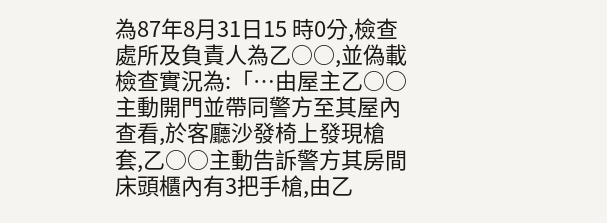為87年8月31日15 時0分,檢查處所及負責人為乙○○,並偽載檢查實況為:「…由屋主乙○○主動開門並帶同警方至其屋內查看,於客廳沙發椅上發現槍套,乙○○主動告訴警方其房間床頭櫃內有3把手槍,由乙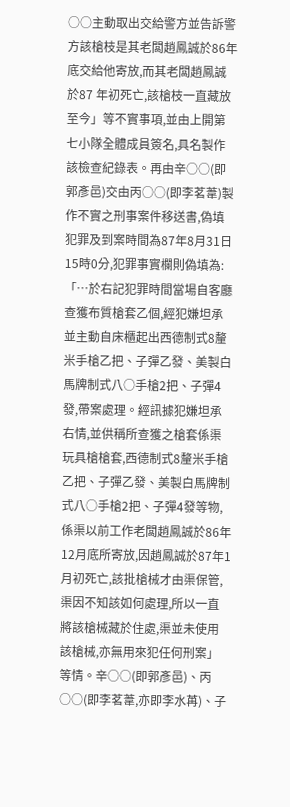○○主動取出交給警方並告訴警方該槍枝是其老闆趙鳳誠於86年底交給他寄放,而其老闆趙鳳誠於87 年初死亡,該槍枝一直藏放至今」等不實事項,並由上開第七小隊全體成員簽名,具名製作該檢查紀錄表。再由辛○○(即郭彥邑)交由丙○○(即李茗葦)製作不實之刑事案件移送書,偽填犯罪及到案時間為87年8月31日15時0分,犯罪事實欄則偽填為:「…於右記犯罪時間當場自客廳查獲布質槍套乙個,經犯嫌坦承並主動自床櫃起出西德制式8釐米手槍乙把、子彈乙發、美製白馬牌制式八○手槍2把、子彈4發,帶案處理。經訊據犯嫌坦承右情,並供稱所查獲之槍套係渠玩具槍槍套,西德制式8釐米手槍乙把、子彈乙發、美製白馬牌制式八○手槍2把、子彈4發等物,係渠以前工作老闆趙鳳誠於86年12月底所寄放,因趙鳳誠於87年1月初死亡,該批槍械才由渠保管,渠因不知該如何處理,所以一直將該槍械藏於住處,渠並未使用該槍械,亦無用來犯任何刑案」等情。辛○○(即郭彥邑)、丙○○(即李茗葦,亦即李水苒)、子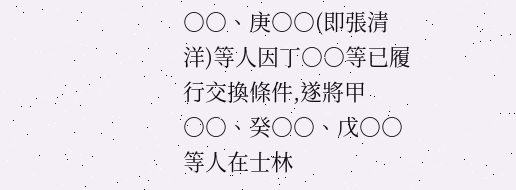○○、庚○○(即張清洋)等人因丁○○等已履行交換條件,遂將甲○○、癸○○、戊○○等人在士林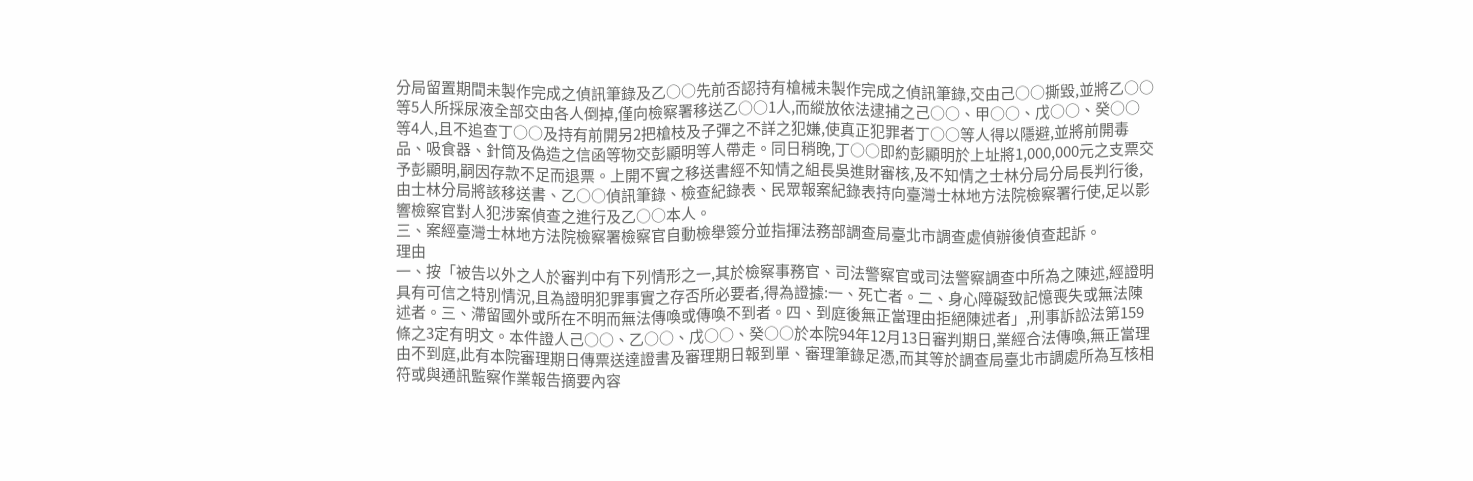分局留置期間未製作完成之偵訊筆錄及乙○○先前否認持有槍械未製作完成之偵訊筆錄,交由己○○撕毀,並將乙○○等5人所採尿液全部交由各人倒掉,僅向檢察署移送乙○○1人,而縱放依法逮捕之己○○、甲○○、戊○○、癸○○等4人,且不追查丁○○及持有前開另2把槍枝及子彈之不詳之犯嫌,使真正犯罪者丁○○等人得以隱避,並將前開毒品、吸食器、針筒及偽造之信函等物交彭顯明等人帶走。同日稍晚,丁○○即約彭顯明於上址將1,000,000元之支票交予彭顯明,嗣因存款不足而退票。上開不實之移送書經不知情之組長吳進財審核,及不知情之士林分局分局長判行後,由士林分局將該移送書、乙○○偵訊筆錄、檢查紀錄表、民眾報案紀錄表持向臺灣士林地方法院檢察署行使,足以影響檢察官對人犯涉案偵查之進行及乙○○本人。
三、案經臺灣士林地方法院檢察署檢察官自動檢舉簽分並指揮法務部調查局臺北市調查處偵辦後偵查起訴。
理由
一、按「被告以外之人於審判中有下列情形之一,其於檢察事務官、司法警察官或司法警察調查中所為之陳述,經證明具有可信之特別情況,且為證明犯罪事實之存否所必要者,得為證據:一、死亡者。二、身心障礙致記憶喪失或無法陳述者。三、滯留國外或所在不明而無法傳喚或傳喚不到者。四、到庭後無正當理由拒絕陳述者」,刑事訴訟法第159 條之3定有明文。本件證人己○○、乙○○、戊○○、癸○○於本院94年12月13日審判期日,業經合法傳喚,無正當理由不到庭,此有本院審理期日傳票送達證書及審理期日報到單、審理筆錄足憑,而其等於調查局臺北市調處所為互核相符或與通訊監察作業報告摘要內容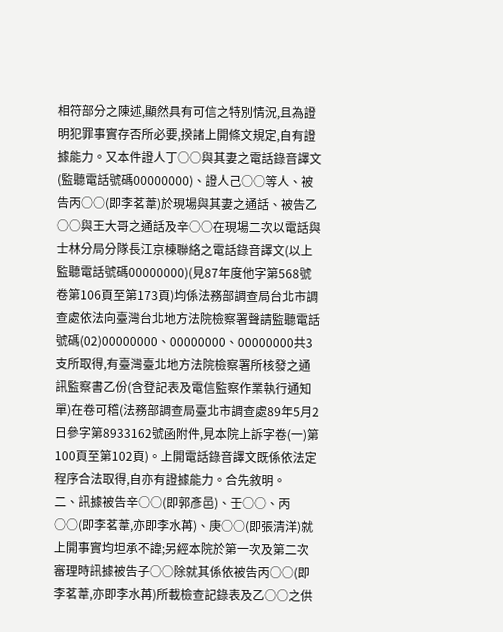相符部分之陳述,顯然具有可信之特別情況,且為證明犯罪事實存否所必要,揆諸上開條文規定,自有證據能力。又本件證人丁○○與其妻之電話錄音譯文(監聽電話號碼00000000)、證人己○○等人、被告丙○○(即李茗葦)於現場與其妻之通話、被告乙○○與王大哥之通話及辛○○在現場二次以電話與士林分局分隊長江京棟聯絡之電話錄音譯文(以上監聽電話號碼00000000)(見87年度他字第568號卷第106頁至第173頁)均係法務部調查局台北市調查處依法向臺灣台北地方法院檢察署聲請監聽電話號碼(02)00000000、00000000、00000000共3支所取得,有臺灣臺北地方法院檢察署所核發之通訊監察書乙份(含登記表及電信監察作業執行通知單)在卷可稽(法務部調查局臺北市調查處89年5月2日參字第8933162號函附件,見本院上訴字卷(一)第100頁至第102頁)。上開電話錄音譯文既係依法定程序合法取得,自亦有證據能力。合先敘明。
二、訊據被告辛○○(即郭彥邑)、壬○○、丙○○(即李茗葦,亦即李水苒)、庚○○(即張清洋)就上開事實均坦承不諱;另經本院於第一次及第二次審理時訊據被告子○○除就其係依被告丙○○(即李茗葦,亦即李水苒)所載檢查記錄表及乙○○之供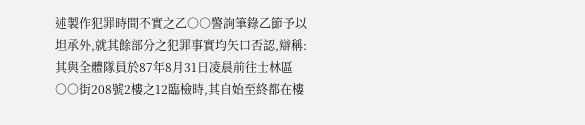述製作犯罪時間不實之乙○○警詢筆錄乙節予以坦承外,就其餘部分之犯罪事實均矢口否認,辯稱:其與全體隊員於87年8月31日凌晨前往士林區○○街208號2樓之12臨檢時,其自始至終都在樓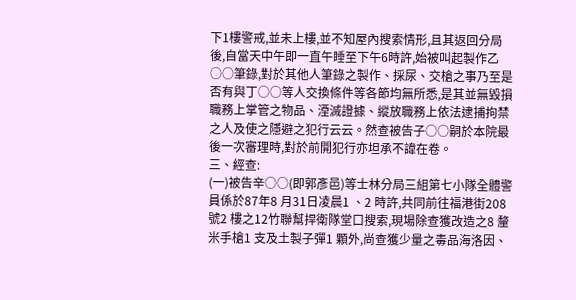下1樓警戒,並未上樓,並不知屋內搜索情形,且其返回分局後,自當天中午即一直午睡至下午6時許,始被叫起製作乙○○筆錄,對於其他人筆錄之製作、採尿、交槍之事乃至是否有與丁○○等人交換條件等各節均無所悉,是其並無毀損職務上掌管之物品、湮滅證據、縱放職務上依法逮捕拘禁之人及使之隱避之犯行云云。然查被告子○○嗣於本院最後一次審理時,對於前開犯行亦坦承不諱在卷。
三、經查:
(一)被告辛○○(即郭彥邑)等士林分局三組第七小隊全體警員係於87年8 月31日凌晨1 、2 時許,共同前往福港街208 號2 樓之12竹聯幫捍衛隊堂口搜索,現場除查獲改造之8 釐米手槍1 支及土製子彈1 顆外,尚查獲少量之毒品海洛因、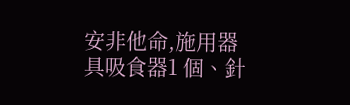安非他命,施用器具吸食器1 個、針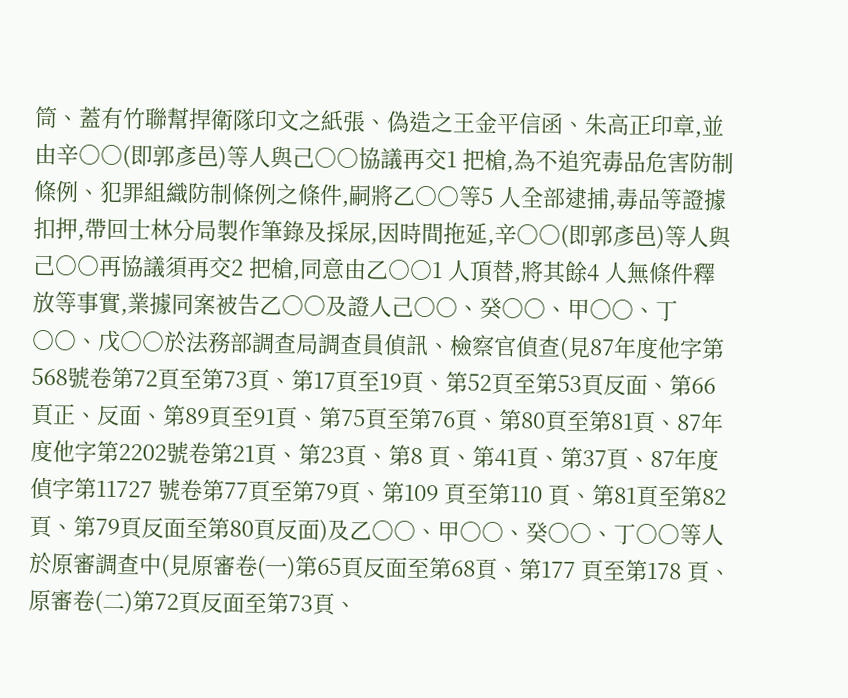筒、蓋有竹聯幫捍衛隊印文之紙張、偽造之王金平信函、朱高正印章,並由辛○○(即郭彥邑)等人與己○○協議再交1 把槍,為不追究毒品危害防制條例、犯罪組織防制條例之條件,嗣將乙○○等5 人全部逮捕,毒品等證據扣押,帶回士林分局製作筆錄及採尿,因時間拖延,辛○○(即郭彥邑)等人與己○○再協議須再交2 把槍,同意由乙○○1 人頂替,將其餘4 人無條件釋放等事實,業據同案被告乙○○及證人己○○、癸○○、甲○○、丁○○、戊○○於法務部調查局調查員偵訊、檢察官偵查(見87年度他字第568號卷第72頁至第73頁、第17頁至19頁、第52頁至第53頁反面、第66頁正、反面、第89頁至91頁、第75頁至第76頁、第80頁至第81頁、87年度他字第2202號卷第21頁、第23頁、第8 頁、第41頁、第37頁、87年度偵字第11727 號卷第77頁至第79頁、第109 頁至第110 頁、第81頁至第82頁、第79頁反面至第80頁反面)及乙○○、甲○○、癸○○、丁○○等人於原審調查中(見原審卷(一)第65頁反面至第68頁、第177 頁至第178 頁、原審卷(二)第72頁反面至第73頁、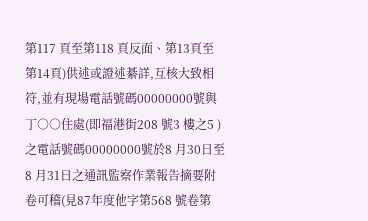第117 頁至第118 頁反面、第13頁至第14頁)供述或證述綦詳,互核大致相符,並有現場電話號碼00000000號與丁○○住處(即福港街208 號3 樓之5 )之電話號碼00000000號於8 月30日至8 月31日之通訊監察作業報告摘要附卷可稽(見87年度他字第568 號卷第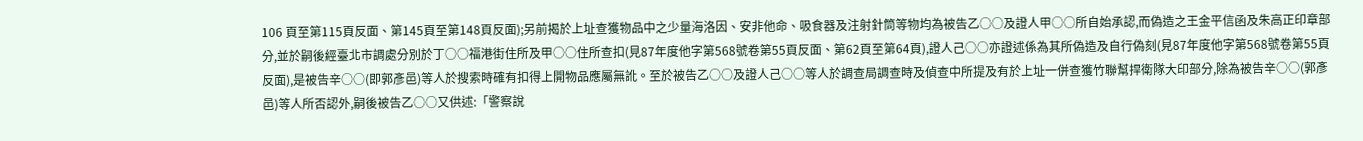106 頁至第115頁反面、第145頁至第148頁反面);另前揭於上址查獲物品中之少量海洛因、安非他命、吸食器及注射針筒等物均為被告乙○○及證人甲○○所自始承認,而偽造之王金平信函及朱高正印章部分,並於嗣後經臺北市調處分別於丁○○福港街住所及甲○○住所查扣(見87年度他字第568號卷第55頁反面、第62頁至第64頁),證人己○○亦證述係為其所偽造及自行偽刻(見87年度他字第568號卷第55頁反面),是被告辛○○(即郭彥邑)等人於搜索時確有扣得上開物品應屬無訛。至於被告乙○○及證人己○○等人於調查局調查時及偵查中所提及有於上址一併查獲竹聯幫捍衛隊大印部分,除為被告辛○○(郭彥邑)等人所否認外,嗣後被告乙○○又供述:「警察說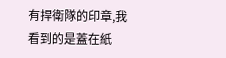有捍衛隊的印章,我看到的是蓋在紙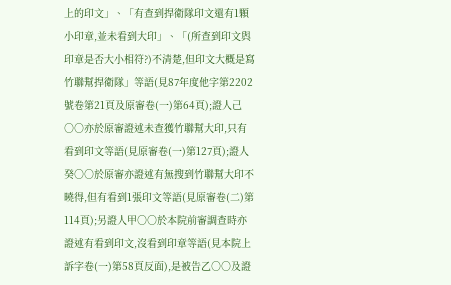上的印文」、「有查到捍衛隊印文還有1顆小印章,並未看到大印」、「(所查到印文與印章是否大小相符?)不清楚,但印文大概是寫竹聯幫捍衛隊」等語(見87年度他字第2202號卷第21頁及原審卷(一)第64頁);證人己○○亦於原審證述未查獲竹聯幫大印,只有看到印文等語(見原審卷(一)第127頁);證人癸○○於原審亦證述有無搜到竹聯幫大印不曉得,但有看到1張印文等語(見原審卷(二)第114頁);另證人甲○○於本院前審調查時亦證述有看到印文,沒看到印章等語(見本院上訴字卷(一)第58頁反面),是被告乙○○及證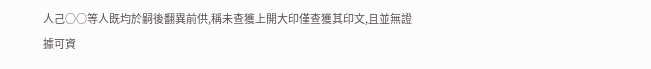人己○○等人既均於嗣後翻異前供,稱未查獲上開大印僅查獲其印文,且並無證據可資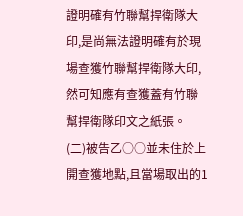證明確有竹聯幫捍衛隊大印,是尚無法證明確有於現場查獲竹聯幫捍衛隊大印,然可知應有查獲蓋有竹聯幫捍衛隊印文之紙張。
(二)被告乙○○並未住於上開查獲地點,且當場取出的1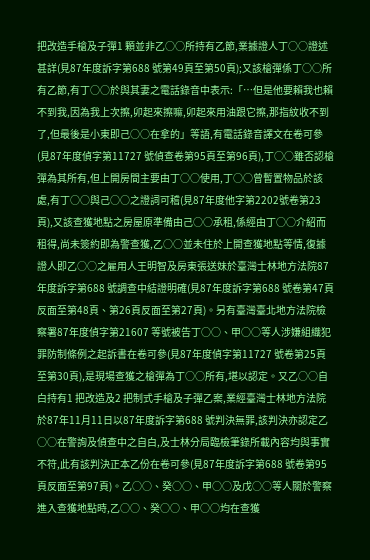把改造手槍及子彈1 顆並非乙○○所持有乙節,業據證人丁○○證述甚詳(見87年度訴字第688 號第49頁至第50頁);又該槍彈係丁○○所有乙節,有丁○○於與其妻之電話錄音中表示:「…但是他要賴我也賴不到我,因為我上次擦,卯起來擦嘛,卯起來用油跟它擦,那指紋收不到了,但最後是小東即己○○在拿的」等語,有電話錄音譯文在卷可參(見87年度偵字第11727 號偵查卷第95頁至第96頁),丁○○雖否認槍彈為其所有,但上開房間主要由丁○○使用,丁○○曾暫置物品於該處,有丁○○與己○○之證詞可稽(見87年度他字第2202號卷第23頁),又該查獲地點之房屋原準備由己○○承租,係經由丁○○介紹而租得,尚未簽約即為警查獲,乙○○並未住於上開查獲地點等情,復據證人即乙○○之雇用人王明智及房東張送妹於臺灣士林地方法院87年度訴字第688 號調查中結證明確(見87年度訴字第688 號卷第47頁反面至第48頁、第26頁反面至第27頁)。另有臺灣臺北地方法院檢察署87年度偵字第21607 等號被告丁○○、甲○○等人涉嫌組織犯罪防制條例之起訴書在卷可參(見87年度偵字第11727 號卷第25頁至第30頁),是現場查獲之槍彈為丁○○所有,堪以認定。又乙○○自白持有1 把改造及2 把制式手槍及子彈乙案,業經臺灣士林地方法院於87年11月11日以87年度訴字第688 號判決無罪,該判決亦認定乙○○在警詢及偵查中之自白,及士林分局臨檢筆錄所載內容均與事實不符,此有該判決正本乙份在卷可參(見87年度訴字第688 號卷第95頁反面至第97頁)。乙○○、癸○○、甲○○及戊○○等人關於警察進入查獲地點時,乙○○、癸○○、甲○○均在查獲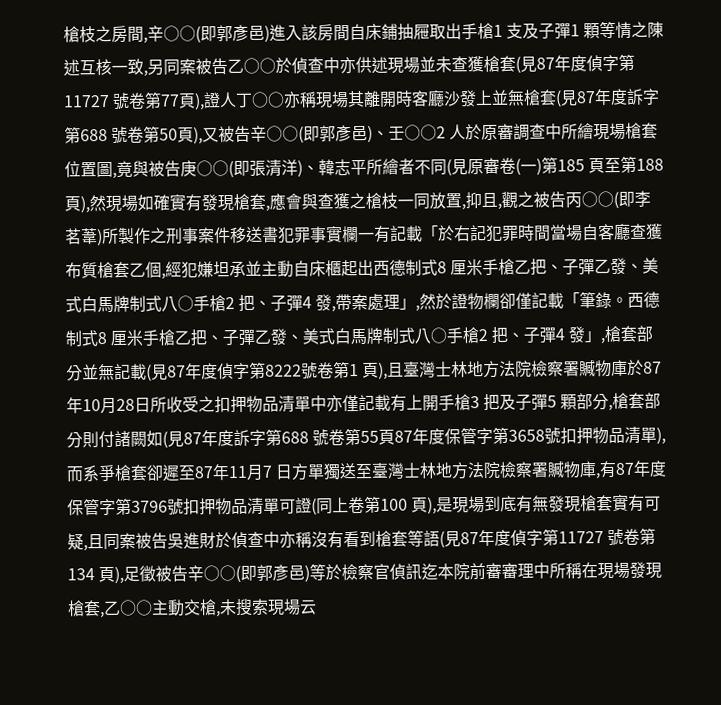槍枝之房間,辛○○(即郭彥邑)進入該房間自床鋪抽屜取出手槍1 支及子彈1 顆等情之陳述互核一致,另同案被告乙○○於偵查中亦供述現場並未查獲槍套(見87年度偵字第11727 號卷第77頁),證人丁○○亦稱現場其離開時客廳沙發上並無槍套(見87年度訴字第688 號卷第50頁),又被告辛○○(即郭彥邑)、壬○○2 人於原審調查中所繪現場槍套位置圖,竟與被告庚○○(即張清洋)、韓志平所繪者不同(見原審卷(一)第185 頁至第188 頁),然現場如確實有發現槍套,應會與查獲之槍枝一同放置,抑且,觀之被告丙○○(即李茗葦)所製作之刑事案件移送書犯罪事實欄一有記載「於右記犯罪時間當場自客廳查獲布質槍套乙個,經犯嫌坦承並主動自床櫃起出西德制式8 厘米手槍乙把、子彈乙發、美式白馬牌制式八○手槍2 把、子彈4 發,帶案處理」,然於證物欄卻僅記載「筆錄。西德制式8 厘米手槍乙把、子彈乙發、美式白馬牌制式八○手槍2 把、子彈4 發」,槍套部分並無記載(見87年度偵字第8222號卷第1 頁),且臺灣士林地方法院檢察署贓物庫於87年10月28日所收受之扣押物品清單中亦僅記載有上開手槍3 把及子彈5 顆部分,槍套部分則付諸闕如(見87年度訴字第688 號卷第55頁87年度保管字第3658號扣押物品清單),而系爭槍套卻遲至87年11月7 日方單獨送至臺灣士林地方法院檢察署贓物庫,有87年度保管字第3796號扣押物品清單可證(同上卷第100 頁),是現場到底有無發現槍套實有可疑,且同案被告吳進財於偵查中亦稱沒有看到槍套等語(見87年度偵字第11727 號卷第134 頁),足徵被告辛○○(即郭彥邑)等於檢察官偵訊迄本院前審審理中所稱在現場發現槍套,乙○○主動交槍,未搜索現場云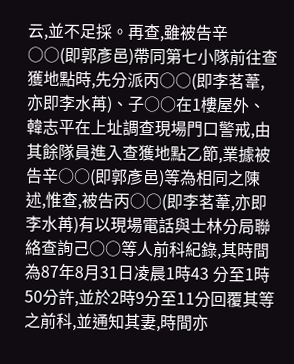云,並不足採。再查,雖被告辛○○(即郭彥邑)帶同第七小隊前往查獲地點時,先分派丙○○(即李茗葦,亦即李水苒)、子○○在1樓屋外、韓志平在上址調查現場門口警戒,由其餘隊員進入查獲地點乙節,業據被告辛○○(即郭彥邑)等為相同之陳述,惟查,被告丙○○(即李茗葦,亦即李水苒)有以現場電話與士林分局聯絡查詢己○○等人前科紀錄,其時間為87年8月31日凌晨1時43 分至1時50分許,並於2時9分至11分回覆其等之前科,並通知其妻,時間亦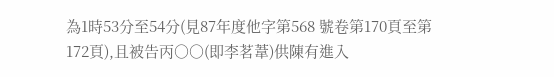為1時53分至54分(見87年度他字第568 號卷第170頁至第172頁),且被告丙○○(即李茗葦)供陳有進入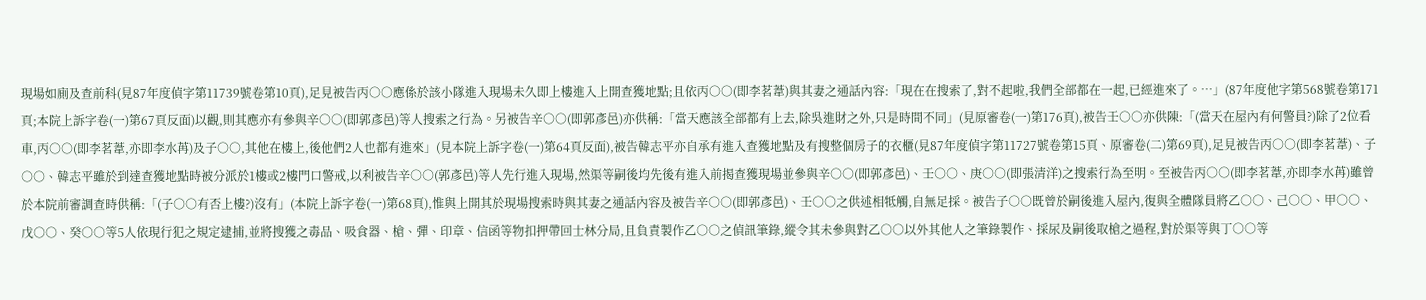現場如廁及查前科(見87年度偵字第11739號卷第10頁),足見被告丙○○應係於該小隊進入現場未久即上樓進入上開查獲地點;且依丙○○(即李茗葦)與其妻之通話內容:「現在在搜索了,對不起啦,我們全部都在一起,已經進來了。…」(87年度他字第568號卷第171 頁;本院上訴字卷(一)第67頁反面)以觀,則其應亦有參與辛○○(即郭彥邑)等人搜索之行為。另被告辛○○(即郭彥邑)亦供稱:「當天應該全部都有上去,除吳進財之外,只是時間不同」(見原審卷(一)第176頁),被告壬○○亦供陳:「(當天在屋內有何警員?)除了2位看車,丙○○(即李茗葦,亦即李水苒)及子○○,其他在樓上,後他們2人也都有進來」(見本院上訴字卷(一)第64頁反面),被告韓志平亦自承有進入查獲地點及有搜整個房子的衣櫃(見87年度偵字第11727號卷第15頁、原審卷(二)第69頁),足見被告丙○○(即李茗葦)、子○○、韓志平雖於到達查獲地點時被分派於1樓或2樓門口警戒,以利被告辛○○(郭彥邑)等人先行進入現場,然渠等嗣後均先後有進入前揭查獲現場並參與辛○○(即郭彥邑)、壬○○、庚○○(即張清洋)之搜索行為至明。至被告丙○○(即李茗葦,亦即李水苒)雖曾於本院前審調查時供稱:「(子○○有否上樓?)沒有」(本院上訴字卷(一)第68頁),惟與上開其於現場搜索時與其妻之通話內容及被告辛○○(即郭彥邑)、壬○○之供述相牴觸,自無足採。被告子○○既曾於嗣後進入屋內,復與全體隊員將乙○○、己○○、甲○○、戊○○、癸○○等5人依現行犯之規定逮捕,並將搜獲之毒品、吸食器、槍、彈、印章、信函等物扣押帶回士林分局,且負責製作乙○○之偵訊筆錄,縱令其未參與對乙○○以外其他人之筆錄製作、採尿及嗣後取槍之過程,對於渠等與丁○○等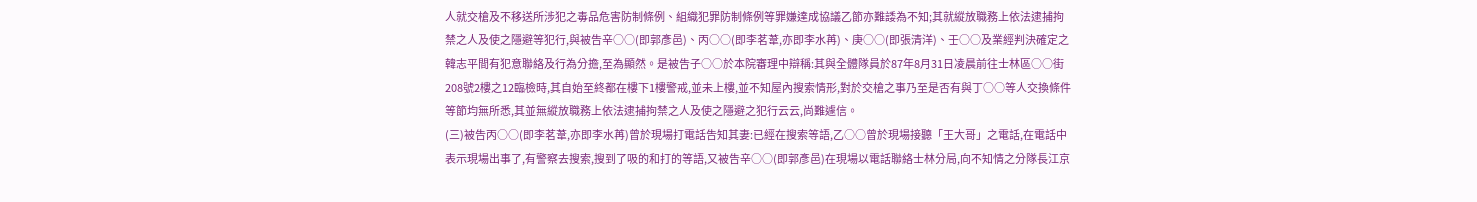人就交槍及不移送所涉犯之毒品危害防制條例、組織犯罪防制條例等罪嫌達成協議乙節亦難諉為不知;其就縱放職務上依法逮捕拘禁之人及使之隱避等犯行,與被告辛○○(即郭彥邑)、丙○○(即李茗葦,亦即李水苒)、庚○○(即張清洋)、壬○○及業經判決確定之韓志平間有犯意聯絡及行為分擔,至為顯然。是被告子○○於本院審理中辯稱:其與全體隊員於87年8月31日凌晨前往士林區○○街208號2樓之12臨檢時,其自始至終都在樓下1樓警戒,並未上樓,並不知屋內搜索情形,對於交槍之事乃至是否有與丁○○等人交換條件等節均無所悉,其並無縱放職務上依法逮捕拘禁之人及使之隱避之犯行云云,尚難遽信。
(三)被告丙○○(即李茗葦,亦即李水苒)曾於現場打電話告知其妻:已經在搜索等語,乙○○曾於現場接聽「王大哥」之電話,在電話中表示現場出事了,有警察去搜索,搜到了吸的和打的等語,又被告辛○○(即郭彥邑)在現場以電話聯絡士林分局,向不知情之分隊長江京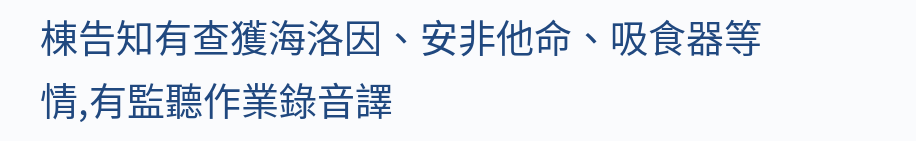棟告知有查獲海洛因、安非他命、吸食器等情,有監聽作業錄音譯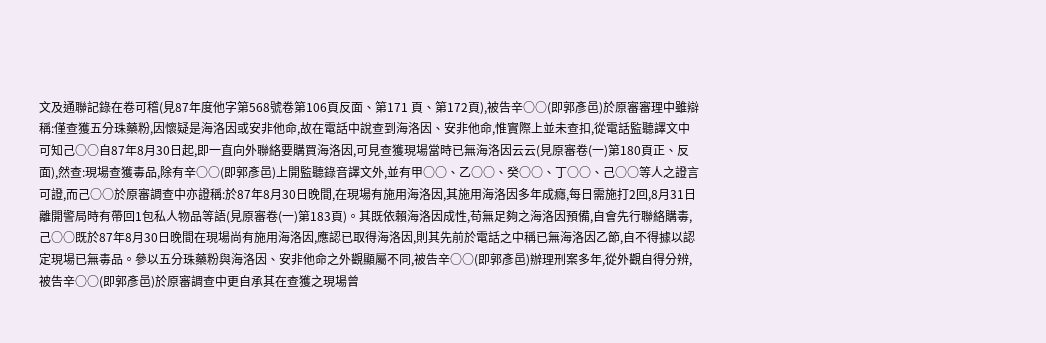文及通聯記錄在卷可稽(見87年度他字第568號卷第106頁反面、第171 頁、第172頁),被告辛○○(即郭彥邑)於原審審理中雖辯稱:僅查獲五分珠藥粉,因懷疑是海洛因或安非他命,故在電話中說查到海洛因、安非他命,惟實際上並未查扣,從電話監聽譯文中可知己○○自87年8月30日起,即一直向外聯絡要購買海洛因,可見查獲現場當時已無海洛因云云(見原審卷(一)第180頁正、反面),然查:現場查獲毒品,除有辛○○(即郭彥邑)上開監聽錄音譯文外,並有甲○○、乙○○、癸○○、丁○○、己○○等人之證言可證,而己○○於原審調查中亦證稱:於87年8月30日晚間,在現場有施用海洛因,其施用海洛因多年成癮,每日需施打2回,8月31日離開警局時有帶回1包私人物品等語(見原審卷(一)第183頁)。其既依賴海洛因成性,苟無足夠之海洛因預備,自會先行聯絡購毒,己○○既於87年8月30日晚間在現場尚有施用海洛因,應認已取得海洛因,則其先前於電話之中稱已無海洛因乙節,自不得據以認定現場已無毒品。參以五分珠藥粉與海洛因、安非他命之外觀顯屬不同,被告辛○○(即郭彥邑)辦理刑案多年,從外觀自得分辨,被告辛○○(即郭彥邑)於原審調查中更自承其在查獲之現場曾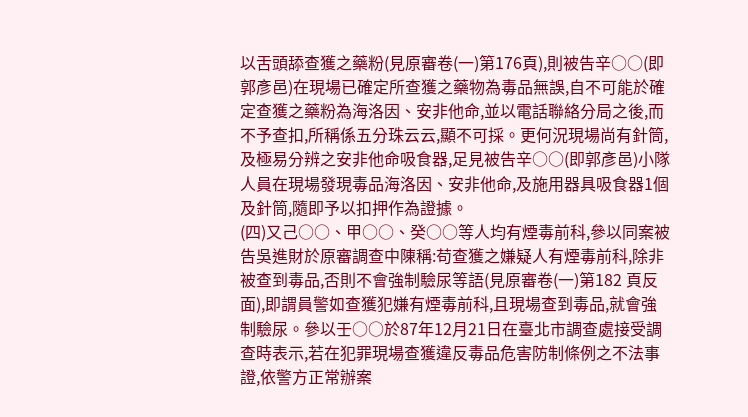以舌頭舔查獲之藥粉(見原審卷(一)第176頁),則被告辛○○(即郭彥邑)在現場已確定所查獲之藥物為毒品無誤,自不可能於確定查獲之藥粉為海洛因、安非他命,並以電話聯絡分局之後,而不予查扣,所稱係五分珠云云,顯不可採。更何況現場尚有針筒,及極易分辨之安非他命吸食器,足見被告辛○○(即郭彥邑)小隊人員在現場發現毒品海洛因、安非他命,及施用器具吸食器1個及針筒,隨即予以扣押作為證據。
(四)又己○○、甲○○、癸○○等人均有煙毒前科,參以同案被告吳進財於原審調查中陳稱:苟查獲之嫌疑人有煙毒前科,除非被查到毒品,否則不會強制驗尿等語(見原審卷(一)第182 頁反面),即謂員警如查獲犯嫌有煙毒前科,且現場查到毒品,就會強制驗尿。參以壬○○於87年12月21日在臺北市調查處接受調查時表示,若在犯罪現場查獲違反毒品危害防制條例之不法事證,依警方正常辦案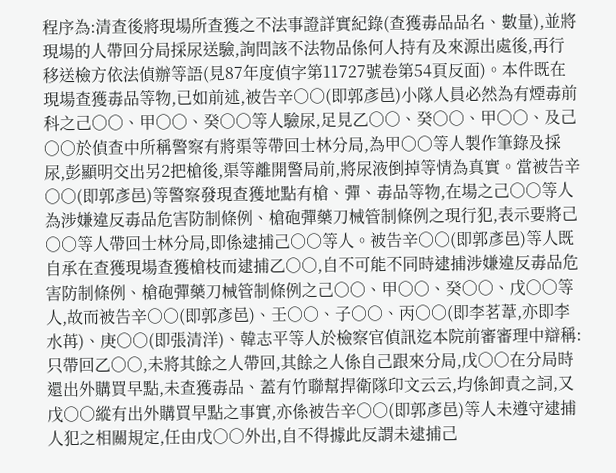程序為:清查後將現場所查獲之不法事證詳實紀錄(查獲毒品品名、數量),並將現場的人帶回分局採尿送驗,詢問該不法物品係何人持有及來源出處後,再行移送檢方依法偵辦等語(見87年度偵字第11727號卷第54頁反面)。本件既在現場查獲毒品等物,已如前述,被告辛○○(即郭彥邑)小隊人員必然為有煙毒前科之己○○、甲○○、癸○○等人驗尿,足見乙○○、癸○○、甲○○、及己○○於偵查中所稱警察有將渠等帶回士林分局,為甲○○等人製作筆錄及採尿,彭顯明交出另2把槍後,渠等離開警局前,將尿液倒掉等情為真實。當被告辛○○(即郭彥邑)等警察發現查獲地點有槍、彈、毒品等物,在場之己○○等人為涉嫌違反毒品危害防制條例、槍砲彈藥刀械管制條例之現行犯,表示要將己○○等人帶回士林分局,即係逮捕己○○等人。被告辛○○(即郭彥邑)等人既自承在查獲現場查獲槍枝而逮捕乙○○,自不可能不同時逮捕涉嫌違反毒品危害防制條例、槍砲彈藥刀械管制條例之己○○、甲○○、癸○○、戊○○等人,故而被告辛○○(即郭彥邑)、壬○○、子○○、丙○○(即李茗葦,亦即李水苒)、庚○○(即張清洋)、韓志平等人於檢察官偵訊迄本院前審審理中辯稱:只帶回乙○○,未將其餘之人帶回,其餘之人係自己跟來分局,戊○○在分局時還出外購買早點,未查獲毒品、蓋有竹聯幫捍衛隊印文云云,均係卸責之詞,又戊○○縱有出外購買早點之事實,亦係被告辛○○(即郭彥邑)等人未遵守逮捕人犯之相關規定,任由戊○○外出,自不得據此反謂未逮捕己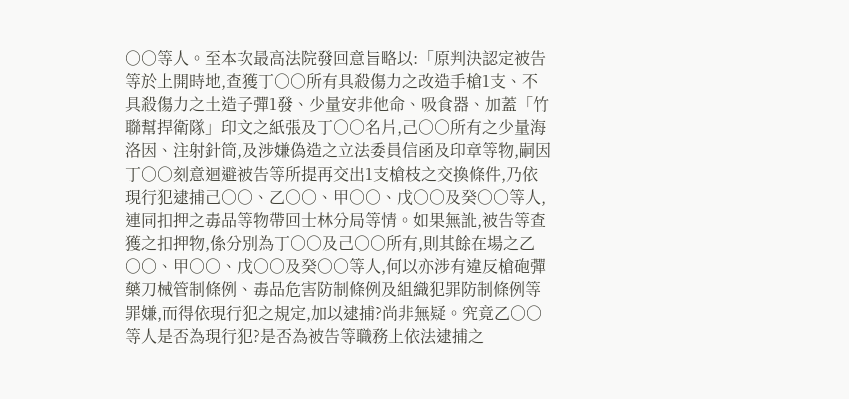○○等人。至本次最高法院發回意旨略以:「原判決認定被告等於上開時地,查獲丁○○所有具殺傷力之改造手槍1支、不具殺傷力之土造子彈1發、少量安非他命、吸食器、加蓋「竹聯幫捍衛隊」印文之紙張及丁○○名片,己○○所有之少量海洛因、注射針筒,及涉嫌偽造之立法委員信函及印章等物,嗣因丁○○刻意迴避被告等所提再交出1支槍枝之交換條件,乃依現行犯逮捕己○○、乙○○、甲○○、戊○○及癸○○等人,連同扣押之毒品等物帶回士林分局等情。如果無訛,被告等查獲之扣押物,係分別為丁○○及己○○所有,則其餘在場之乙○○、甲○○、戊○○及癸○○等人,何以亦涉有違反槍砲彈藥刀械管制條例、毒品危害防制條例及組織犯罪防制條例等罪嫌,而得依現行犯之規定,加以逮捕?尚非無疑。究竟乙○○等人是否為現行犯?是否為被告等職務上依法逮捕之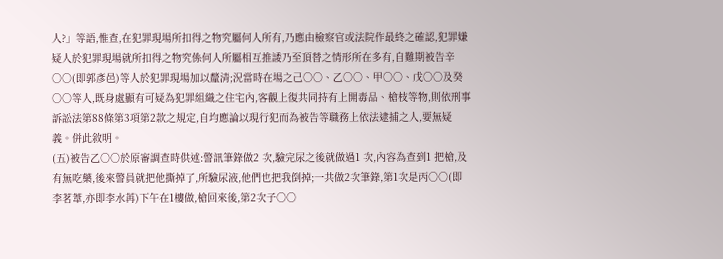人?」等語,惟查,在犯罪現場所扣得之物究屬何人所有,乃應由檢察官或法院作最終之確認,犯罪嫌疑人於犯罪現場就所扣得之物究係何人所屬相互推諉乃至頂替之情形所在多有,自難期被告辛○○(即郭彥邑)等人於犯罪現場加以釐清;況當時在場之己○○、乙○○、甲○○、戊○○及癸○○等人,既身處顯有可疑為犯罪組織之住宅內,客觀上復共同持有上開毒品、槍枝等物,則依刑事訴訟法第88條第3項第2款之規定,自均應論以現行犯而為被告等職務上依法逮捕之人,要無疑義。併此敘明。
(五)被告乙○○於原審調查時供述:警訊筆錄做2 次,驗完尿之後就做過1 次,內容為查到1 把槍,及有無吃藥,後來警員就把他撕掉了,所驗尿液,他們也把我倒掉;一共做2次筆錄,第1次是丙○○(即李茗葦,亦即李水苒)下午在1樓做,槍回來後,第2次子○○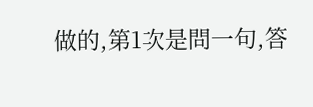做的,第1次是問一句,答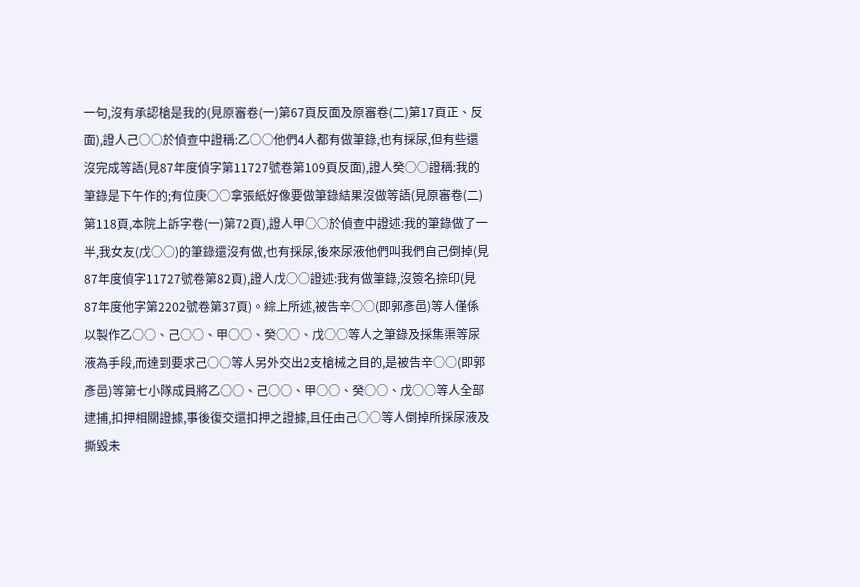一句,沒有承認槍是我的(見原審卷(一)第67頁反面及原審卷(二)第17頁正、反面),證人己○○於偵查中證稱:乙○○他們4人都有做筆錄,也有採尿,但有些還沒完成等語(見87年度偵字第11727號卷第109頁反面),證人癸○○證稱:我的筆錄是下午作的;有位庚○○拿張紙好像要做筆錄結果沒做等語(見原審卷(二)第118頁,本院上訴字卷(一)第72頁),證人甲○○於偵查中證述:我的筆錄做了一半,我女友(戊○○)的筆錄還沒有做,也有採尿,後來尿液他們叫我們自己倒掉(見87年度偵字11727號卷第82頁),證人戊○○證述:我有做筆錄,沒簽名捺印(見87年度他字第2202號卷第37頁)。綜上所述,被告辛○○(即郭彥邑)等人僅係以製作乙○○、己○○、甲○○、癸○○、戊○○等人之筆錄及採集渠等尿液為手段,而達到要求己○○等人另外交出2支槍械之目的,是被告辛○○(即郭彥邑)等第七小隊成員將乙○○、己○○、甲○○、癸○○、戊○○等人全部逮捕,扣押相關證據,事後復交還扣押之證據,且任由己○○等人倒掉所採尿液及撕毀未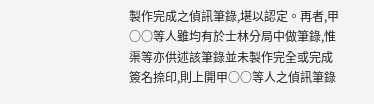製作完成之偵訊筆錄,堪以認定。再者,甲○○等人雖均有於士林分局中做筆錄,惟渠等亦供述該筆錄並未製作完全或完成簽名捺印,則上開甲○○等人之偵訊筆錄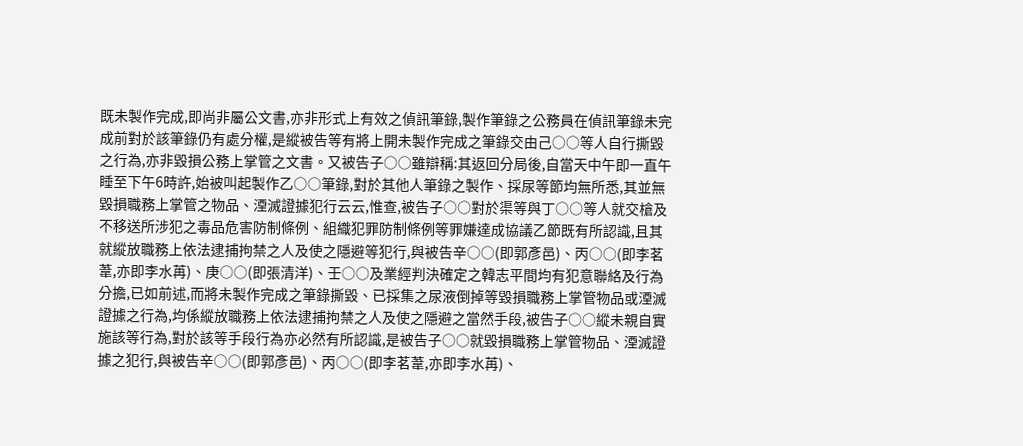既未製作完成,即尚非屬公文書,亦非形式上有效之偵訊筆錄,製作筆錄之公務員在偵訊筆錄未完成前對於該筆錄仍有處分權,是縱被告等有將上開未製作完成之筆錄交由己○○等人自行撕毀之行為,亦非毀損公務上掌管之文書。又被告子○○雖辯稱:其返回分局後,自當天中午即一直午睡至下午6時許,始被叫起製作乙○○筆錄,對於其他人筆錄之製作、採尿等節均無所悉,其並無毀損職務上掌管之物品、湮滅證據犯行云云,惟查,被告子○○對於渠等與丁○○等人就交槍及不移送所涉犯之毒品危害防制條例、組織犯罪防制條例等罪嫌達成協議乙節既有所認識,且其就縱放職務上依法逮捕拘禁之人及使之隱避等犯行,與被告辛○○(即郭彥邑)、丙○○(即李茗葦,亦即李水苒)、庚○○(即張清洋)、壬○○及業經判決確定之韓志平間均有犯意聯絡及行為分擔,已如前述,而將未製作完成之筆錄撕毀、已採集之尿液倒掉等毀損職務上掌管物品或湮滅證據之行為,均係縱放職務上依法逮捕拘禁之人及使之隱避之當然手段,被告子○○縱未親自實施該等行為,對於該等手段行為亦必然有所認識,是被告子○○就毀損職務上掌管物品、湮滅證據之犯行,與被告辛○○(即郭彥邑)、丙○○(即李茗葦,亦即李水苒)、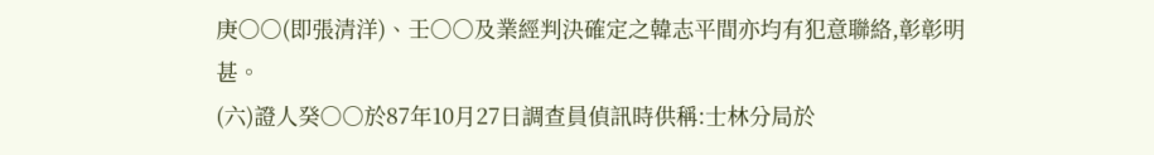庚○○(即張清洋)、壬○○及業經判決確定之韓志平間亦均有犯意聯絡,彰彰明甚。
(六)證人癸○○於87年10月27日調查員偵訊時供稱:士林分局於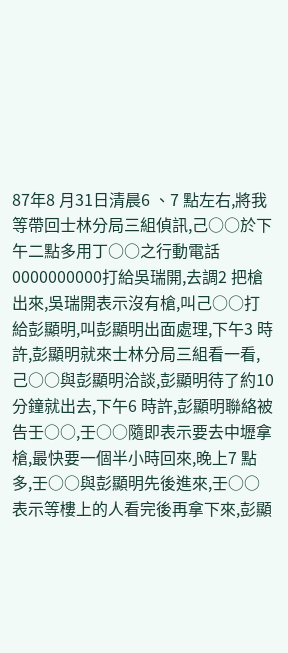87年8 月31日清晨6 、7 點左右,將我等帶回士林分局三組偵訊,己○○於下午二點多用丁○○之行動電話0000000000打給吳瑞開,去調2 把槍出來,吳瑞開表示沒有槍,叫己○○打給彭顯明,叫彭顯明出面處理,下午3 時許,彭顯明就來士林分局三組看一看,己○○與彭顯明洽談,彭顯明待了約10分鐘就出去,下午6 時許,彭顯明聯絡被告壬○○,壬○○隨即表示要去中壢拿槍,最快要一個半小時回來,晚上7 點多,壬○○與彭顯明先後進來,壬○○表示等樓上的人看完後再拿下來,彭顯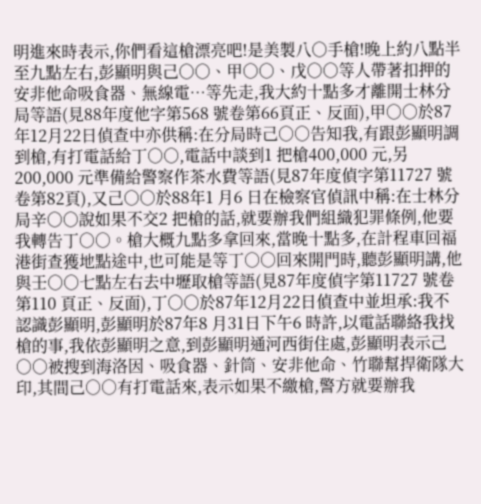明進來時表示,你們看這槍漂亮吧!是美製八○手槍!晚上約八點半至九點左右,彭顯明與己○○、甲○○、戊○○等人帶著扣押的安非他命吸食器、無線電…等先走,我大約十點多才離開士林分局等語(見88年度他字第568 號卷第66頁正、反面),甲○○於87年12月22日偵查中亦供稱:在分局時己○○告知我,有跟彭顯明調到槍,有打電話給丁○○,電話中談到1 把槍400,000 元,另200,000 元準備給警察作茶水費等語(見87年度偵字第11727 號卷第82頁),又己○○於88年1 月6 日在檢察官偵訊中稱:在士林分局辛○○說如果不交2 把槍的話,就要辦我們組織犯罪條例,他要我轉告丁○○。槍大概九點多拿回來,當晚十點多,在計程車回福港街查獲地點途中,也可能是等丁○○回來開門時,聽彭顯明講,他與壬○○七點左右去中壢取槍等語(見87年度偵字第11727 號卷第110 頁正、反面),丁○○於87年12月22日偵查中並坦承:我不認識彭顯明,彭顯明於87年8 月31日下午6 時許,以電話聯絡我找槍的事,我依彭顯明之意,到彭顯明通河西街住處,彭顯明表示己○○被搜到海洛因、吸食器、針筒、安非他命、竹聯幫捍衛隊大印,其間己○○有打電話來,表示如果不繳槍,警方就要辦我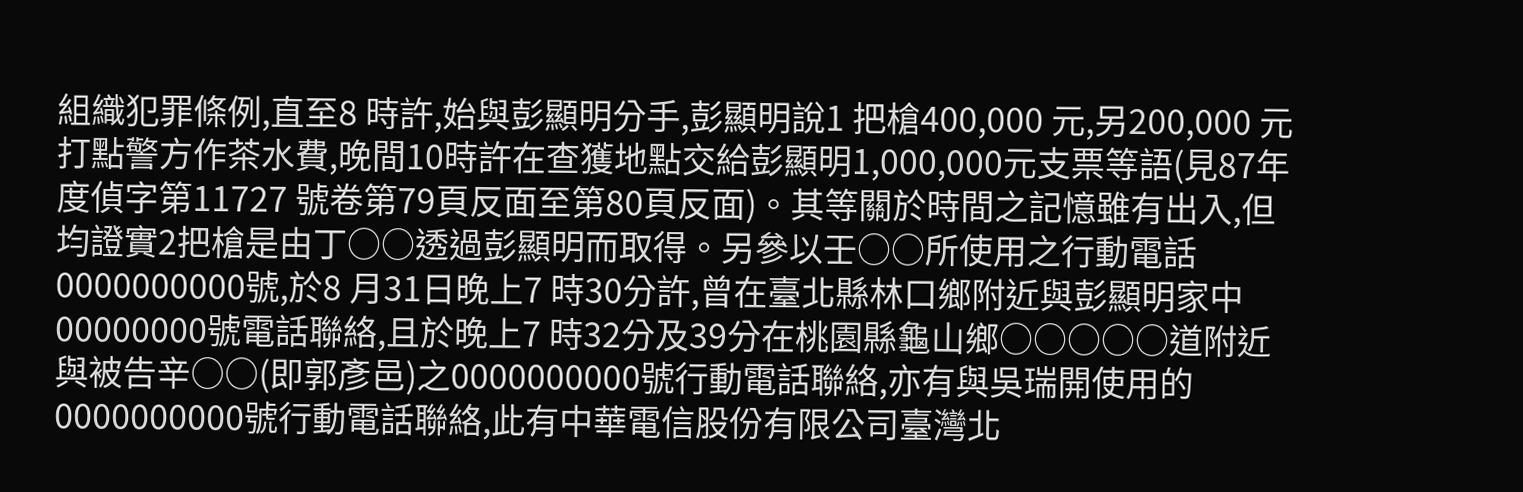組織犯罪條例,直至8 時許,始與彭顯明分手,彭顯明說1 把槍400,000 元,另200,000 元打點警方作茶水費,晚間10時許在查獲地點交給彭顯明1,000,000元支票等語(見87年度偵字第11727 號卷第79頁反面至第80頁反面)。其等關於時間之記憶雖有出入,但均證實2把槍是由丁○○透過彭顯明而取得。另參以壬○○所使用之行動電話0000000000號,於8 月31日晚上7 時30分許,曾在臺北縣林口鄉附近與彭顯明家中00000000號電話聯絡,且於晚上7 時32分及39分在桃園縣龜山鄉○○○○○道附近與被告辛○○(即郭彥邑)之0000000000號行動電話聯絡,亦有與吳瑞開使用的0000000000號行動電話聯絡,此有中華電信股份有限公司臺灣北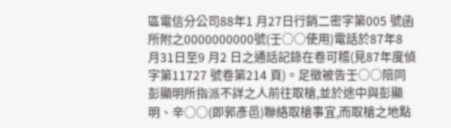區電信分公司88年1 月27日行銷二密字第005 號函所附之0000000000號(壬○○使用)電話於87年8 月31日至9 月2 日之通話記錄在卷可稽(見87年度偵字第11727 號卷第214 頁)。足徵被告壬○○陪同彭顯明所指派不詳之人前往取槍,並於途中與彭顯明、辛○○(即郭彥邑)聯絡取槍事宜,而取槍之地點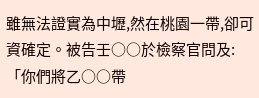雖無法證實為中壢,然在桃園一帶,卻可資確定。被告壬○○於檢察官問及:「你們將乙○○帶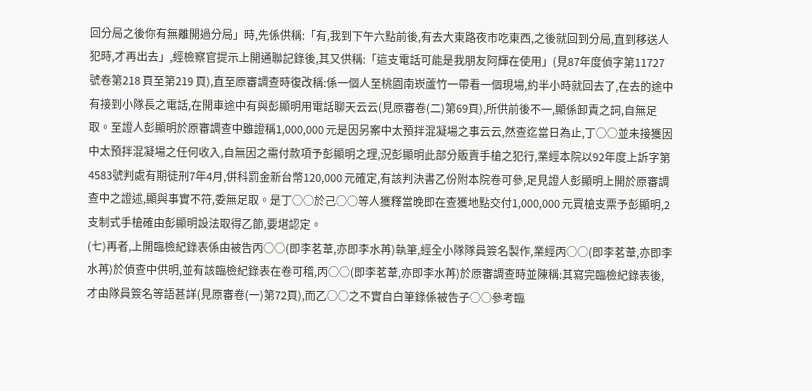回分局之後你有無離開過分局」時,先係供稱:「有,我到下午六點前後,有去大東路夜市吃東西,之後就回到分局,直到移送人犯時,才再出去」,經檢察官提示上開通聯記錄後,其又供稱:「這支電話可能是我朋友阿輝在使用」(見87年度偵字第11727 號卷第218 頁至第219 頁),直至原審調查時復改稱:係一個人至桃園南崁蘆竹一帶看一個現場,約半小時就回去了,在去的途中有接到小隊長之電話,在開車途中有與彭顯明用電話聊天云云(見原審卷(二)第69頁),所供前後不一,顯係卸責之詞,自無足取。至證人彭顯明於原審調查中雖證稱1,000,000 元是因另案中太預拌混凝場之事云云,然查迄當日為止,丁○○並未接獲因中太預拌混凝場之任何收入,自無因之需付款項予彭顯明之理,況彭顯明此部分販賣手槍之犯行,業經本院以92年度上訴字第4583號判處有期徒刑7年4月,併科罰金新台幣120,000 元確定,有該判決書乙份附本院卷可參,足見證人彭顯明上開於原審調查中之證述,顯與事實不符,委無足取。是丁○○於己○○等人獲釋當晚即在查獲地點交付1,000,000 元買槍支票予彭顯明,2 支制式手槍確由彭顯明設法取得乙節,要堪認定。
(七)再者,上開臨檢紀錄表係由被告丙○○(即李茗葦,亦即李水苒)執筆,經全小隊隊員簽名製作,業經丙○○(即李茗葦,亦即李水苒)於偵查中供明,並有該臨檢紀錄表在卷可稽,丙○○(即李茗葦,亦即李水苒)於原審調查時並陳稱:其寫完臨檢紀錄表後,才由隊員簽名等語甚詳(見原審卷(一)第72頁),而乙○○之不實自白筆錄係被告子○○參考臨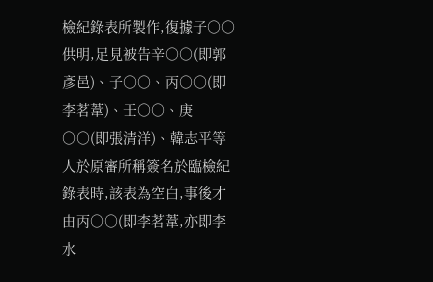檢紀錄表所製作,復據子○○供明,足見被告辛○○(即郭彥邑)、子○○、丙○○(即李茗葦)、壬○○、庚○○(即張清洋)、韓志平等人於原審所稱簽名於臨檢紀錄表時,該表為空白,事後才由丙○○(即李茗葦,亦即李水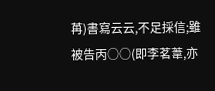苒)書寫云云,不足採信;雖被告丙○○(即李茗葦,亦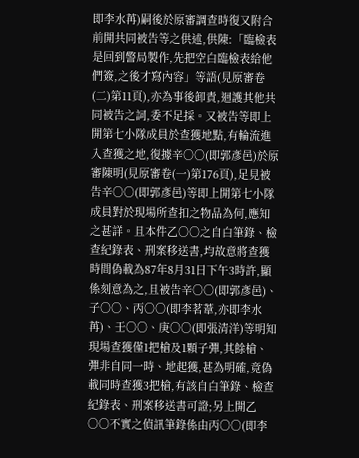即李水苒)嗣後於原審調查時復又附合前開共同被告等之供述,供陳:「臨檢表是回到警局製作,先把空白臨檢表給他們簽,之後才寫內容」等語(見原審卷(二)第11頁),亦為事後卸責,迴護其他共同被告之詞,委不足採。又被告等即上開第七小隊成員於查獲地點,有輪流進入查獲之地,復據辛○○(即郭彥邑)於原審陳明(見原審卷(一)第176頁),足見被告辛○○(即郭彥邑)等即上開第七小隊成員對於現場所查扣之物品為何,應知之甚詳。且本件乙○○之自白筆錄、檢查紀錄表、刑案移送書,均故意將查獲時間偽載為87年8月31日下午3時許,顯係刻意為之,且被告辛○○(即郭彥邑)、子○○、丙○○(即李茗葦,亦即李水苒)、壬○○、庚○○(即張清洋)等明知現場查獲僅1把槍及1顆子彈,其餘槍、彈非自同一時、地起獲,甚為明確,竟偽載同時查獲3把槍,有該自白筆錄、檢查紀錄表、刑案移送書可證;另上開乙○○不實之偵訊筆錄係由丙○○(即李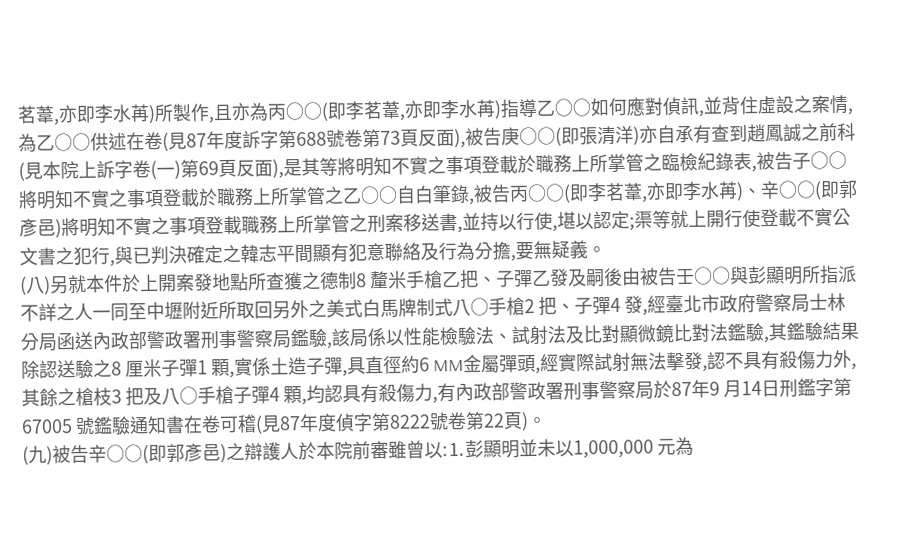茗葦,亦即李水苒)所製作,且亦為丙○○(即李茗葦,亦即李水苒)指導乙○○如何應對偵訊,並背住虛設之案情,為乙○○供述在卷(見87年度訴字第688號卷第73頁反面),被告庚○○(即張清洋)亦自承有查到趙鳳誠之前科(見本院上訴字卷(一)第69頁反面),是其等將明知不實之事項登載於職務上所掌管之臨檢紀錄表,被告子○○將明知不實之事項登載於職務上所掌管之乙○○自白筆錄,被告丙○○(即李茗葦,亦即李水苒)、辛○○(即郭彥邑)將明知不實之事項登載職務上所掌管之刑案移送書,並持以行使,堪以認定;渠等就上開行使登載不實公文書之犯行,與已判決確定之韓志平間顯有犯意聯絡及行為分擔,要無疑義。
(八)另就本件於上開案發地點所查獲之德制8 釐米手槍乙把、子彈乙發及嗣後由被告壬○○與彭顯明所指派不詳之人一同至中壢附近所取回另外之美式白馬牌制式八○手槍2 把、子彈4 發,經臺北市政府警察局士林分局函送內政部警政署刑事警察局鑑驗,該局係以性能檢驗法、試射法及比對顯微鏡比對法鑑驗,其鑑驗結果除認送驗之8 厘米子彈1 顆,實係土造子彈,具直徑約6 MM金屬彈頭,經實際試射無法擊發,認不具有殺傷力外,其餘之槍枝3 把及八○手槍子彈4 顆,均認具有殺傷力,有內政部警政署刑事警察局於87年9 月14日刑鑑字第67005 號鑑驗通知書在卷可稽(見87年度偵字第8222號卷第22頁)。
(九)被告辛○○(即郭彥邑)之辯護人於本院前審雖曾以:⒈彭顯明並未以1,000,000 元為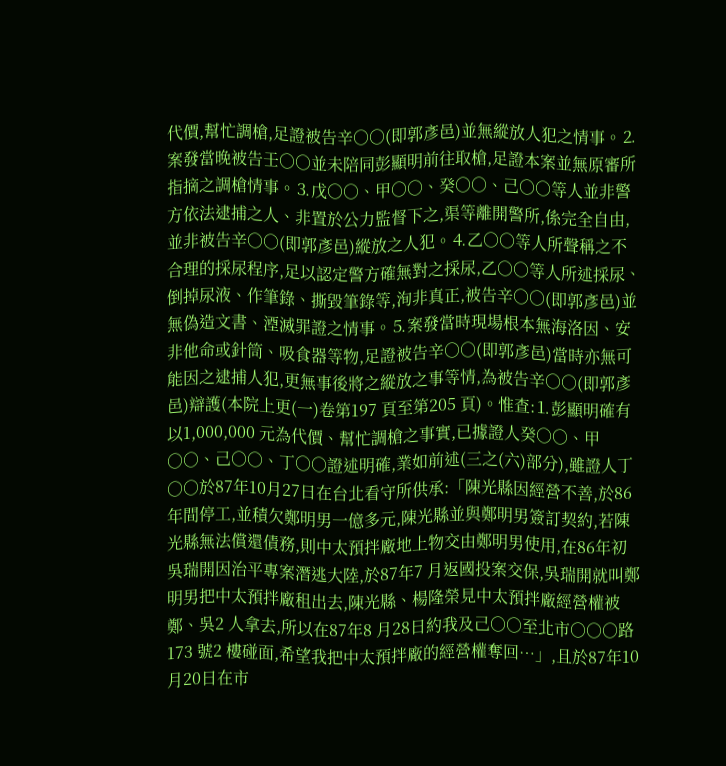代價,幫忙調槍,足證被告辛○○(即郭彥邑)並無縱放人犯之情事。⒉案發當晚被告壬○○並未陪同彭顯明前往取槍,足證本案並無原審所指摘之調槍情事。⒊戊○○、甲○○、癸○○、己○○等人並非警方依法逮捕之人、非置於公力監督下之,渠等離開警所,係完全自由,並非被告辛○○(即郭彥邑)縱放之人犯。⒋乙○○等人所聲稱之不合理的採尿程序,足以認定警方確無對之採尿,乙○○等人所述採尿、倒掉尿液、作筆錄、撕毀筆錄等,洵非真正,被告辛○○(即郭彥邑)並無偽造文書、湮滅罪證之情事。⒌案發當時現場根本無海洛因、安非他命或針筒、吸食器等物,足證被告辛○○(即郭彥邑)當時亦無可能因之逮捕人犯,更無事後將之縱放之事等情,為被告辛○○(即郭彥邑)辯護(本院上更(一)卷第197 頁至第205 頁)。惟查:⒈彭顯明確有以1,000,000 元為代價、幫忙調槍之事實,已據證人癸○○、甲○○、己○○、丁○○證述明確,業如前述(三之(六)部分),雖證人丁○○於87年10月27日在台北看守所供承:「陳光縣因經營不善,於86年間停工,並積欠鄭明男一億多元,陳光縣並與鄭明男簽訂契約,若陳光縣無法償還債務,則中太預拌廠地上物交由鄭明男使用,在86年初吳瑞開因治平專案潛逃大陸,於87年7 月返國投案交保,吳瑞開就叫鄭明男把中太預拌廠租出去,陳光縣、楊隆榮見中太預拌廠經營權被鄭、吳2 人拿去,所以在87年8 月28日約我及己○○至北市○○○路173 號2 樓碰面,希望我把中太預拌廠的經營權奪回…」,且於87年10月20日在市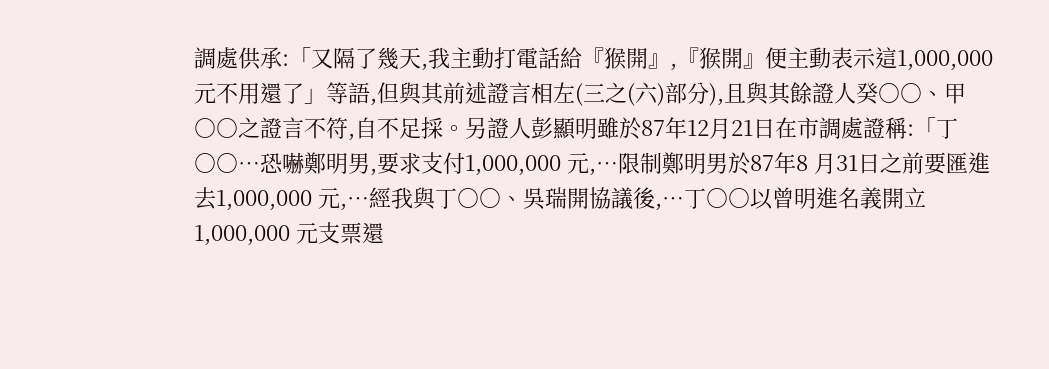調處供承:「又隔了幾天,我主動打電話給『猴開』,『猴開』便主動表示這1,000,000 元不用還了」等語,但與其前述證言相左(三之(六)部分),且與其餘證人癸○○、甲○○之證言不符,自不足採。另證人彭顯明雖於87年12月21日在市調處證稱:「丁○○…恐嚇鄭明男,要求支付1,000,000 元,…限制鄭明男於87年8 月31日之前要匯進去1,000,000 元,…經我與丁○○、吳瑞開協議後,…丁○○以曾明進名義開立1,000,000 元支票還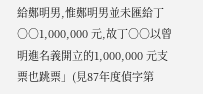給鄭明男,惟鄭明男並未匯給丁○○1,000,000 元,故丁○○以曾明進名義開立的1,000,000 元支票也跳票」(見87年度偵字第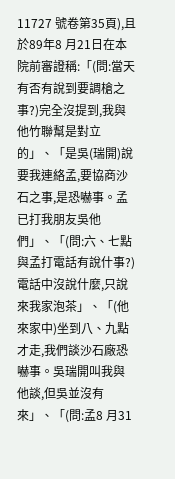11727 號卷第35頁),且於89年8 月21日在本院前審證稱:「(問:當天有否有說到要調槍之事?)完全沒提到,我與他竹聯幫是對立的」、「是吳(瑞開)說要我連絡孟,要協商沙石之事,是恐嚇事。孟已打我朋友吳他們」、「(問:六、七點與孟打電話有說什事?)電話中沒說什麼,只說來我家泡茶」、「(他來家中)坐到八、九點才走,我們談沙石廠恐嚇事。吳瑞開叫我與他談,但吳並沒有來」、「(問:孟8 月31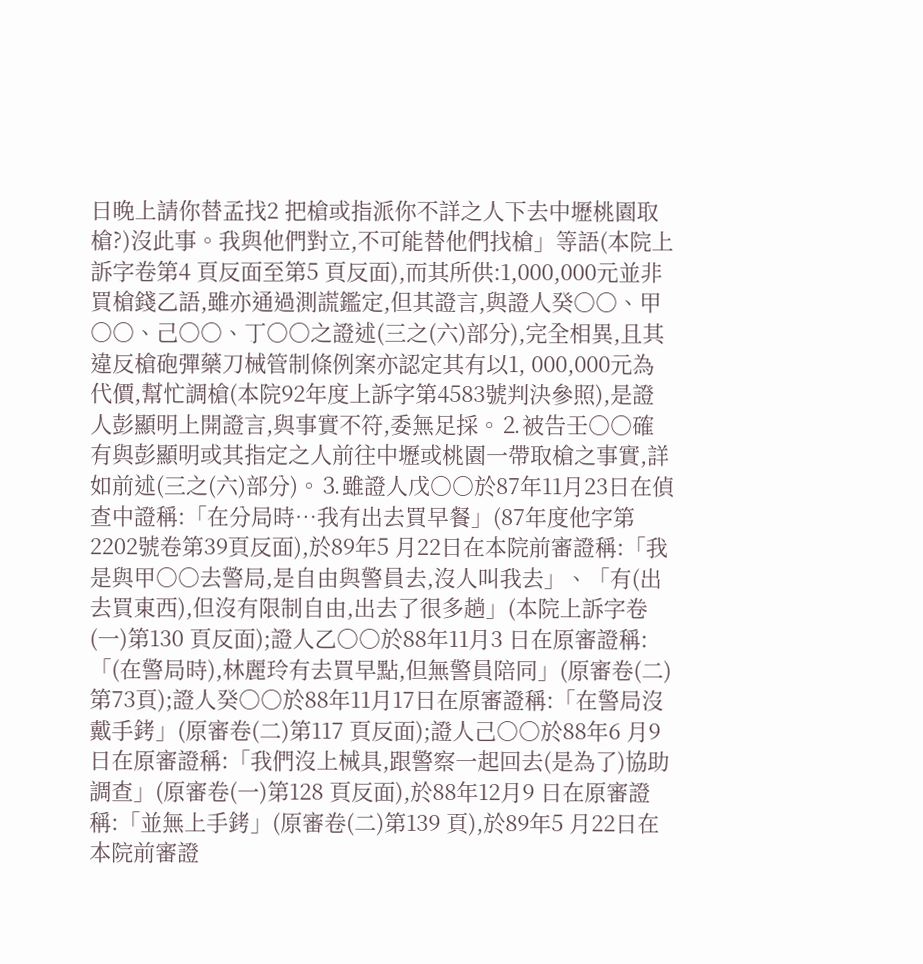日晚上請你替孟找2 把槍或指派你不詳之人下去中壢桃園取槍?)沒此事。我與他們對立,不可能替他們找槍」等語(本院上訴字卷第4 頁反面至第5 頁反面),而其所供:1,000,000元並非買槍錢乙語,雖亦通過測謊鑑定,但其證言,與證人癸○○、甲○○、己○○、丁○○之證述(三之(六)部分),完全相異,且其違反槍砲彈藥刀械管制條例案亦認定其有以1, 000,000元為代價,幫忙調槍(本院92年度上訴字第4583號判決參照),是證人彭顯明上開證言,與事實不符,委無足採。⒉被告壬○○確有與彭顯明或其指定之人前往中壢或桃園一帶取槍之事實,詳如前述(三之(六)部分)。⒊雖證人戊○○於87年11月23日在偵查中證稱:「在分局時…我有出去買早餐」(87年度他字第2202號卷第39頁反面),於89年5 月22日在本院前審證稱:「我是與甲○○去警局,是自由與警員去,沒人叫我去」、「有(出去買東西),但沒有限制自由,出去了很多趟」(本院上訴字卷(一)第130 頁反面);證人乙○○於88年11月3 日在原審證稱:「(在警局時),林麗玲有去買早點,但無警員陪同」(原審卷(二)第73頁);證人癸○○於88年11月17日在原審證稱:「在警局沒戴手銬」(原審卷(二)第117 頁反面);證人己○○於88年6 月9 日在原審證稱:「我們沒上械具,跟警察一起回去(是為了)協助調查」(原審卷(一)第128 頁反面),於88年12月9 日在原審證稱:「並無上手銬」(原審卷(二)第139 頁),於89年5 月22日在本院前審證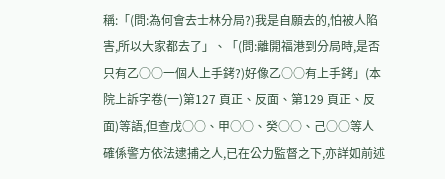稱:「(問:為何會去士林分局?)我是自願去的,怕被人陷害,所以大家都去了」、「(問:離開福港到分局時,是否只有乙○○一個人上手銬?)好像乙○○有上手銬」(本院上訴字卷(一)第127 頁正、反面、第129 頁正、反面)等語,但查戊○○、甲○○、癸○○、己○○等人確係警方依法逮捕之人,已在公力監督之下,亦詳如前述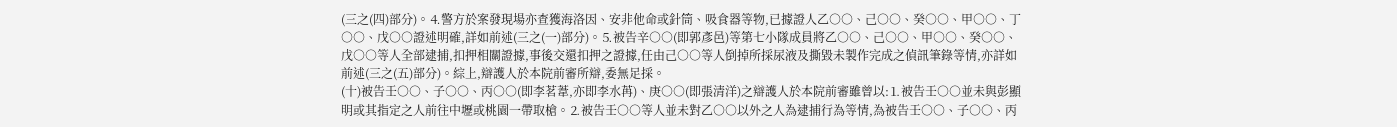(三之(四)部分)。⒋警方於案發現場亦查獲海洛因、安非他命或針筒、吸食器等物,已據證人乙○○、己○○、癸○○、甲○○、丁○○、戊○○證述明確,詳如前述(三之(一)部分)。⒌被告辛○○(即郭彥邑)等第七小隊成員將乙○○、己○○、甲○○、癸○○、戊○○等人全部逮捕,扣押相關證據,事後交還扣押之證據,任由己○○等人倒掉所採尿液及撕毀未製作完成之偵訊筆錄等情,亦詳如前述(三之(五)部分)。綜上,辯護人於本院前審所辯,委無足採。
(十)被告壬○○、子○○、丙○○(即李茗葦,亦即李水苒)、庚○○(即張清洋)之辯護人於本院前審雖曾以:⒈被告壬○○並未與彭顯明或其指定之人前往中壢或桃園一帶取槍。⒉被告壬○○等人並未對乙○○以外之人為逮捕行為等情,為被告壬○○、子○○、丙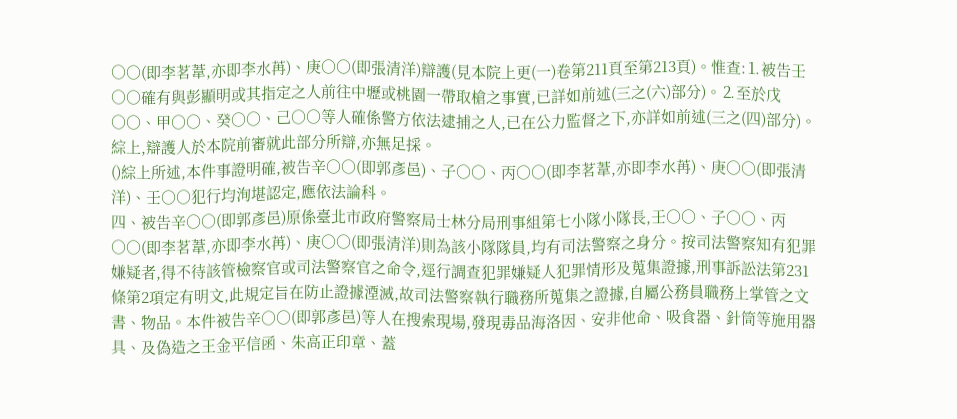○○(即李茗葦,亦即李水苒)、庚○○(即張清洋)辯護(見本院上更(一)卷第211頁至第213頁)。惟查:⒈被告壬○○確有與彭顯明或其指定之人前往中壢或桃園一帶取槍之事實,已詳如前述(三之(六)部分)。⒉至於戊○○、甲○○、癸○○、己○○等人確係警方依法逮捕之人,已在公力監督之下,亦詳如前述(三之(四)部分)。綜上,辯護人於本院前審就此部分所辯,亦無足採。
()綜上所述,本件事證明確,被告辛○○(即郭彥邑)、子○○、丙○○(即李茗葦,亦即李水苒)、庚○○(即張清洋)、壬○○犯行均洵堪認定,應依法論科。
四、被告辛○○(即郭彥邑)原係臺北市政府警察局士林分局刑事組第七小隊小隊長,壬○○、子○○、丙○○(即李茗葦,亦即李水苒)、庚○○(即張清洋)則為該小隊隊員,均有司法警察之身分。按司法警察知有犯罪嫌疑者,得不待該管檢察官或司法警察官之命令,逕行調查犯罪嫌疑人犯罪情形及蒐集證據,刑事訴訟法第231條第2項定有明文,此規定旨在防止證據湮滅,故司法警察執行職務所蒐集之證據,自屬公務員職務上掌管之文書、物品。本件被告辛○○(即郭彥邑)等人在搜索現場,發現毒品海洛因、安非他命、吸食器、針筒等施用器具、及偽造之王金平信函、朱高正印章、蓋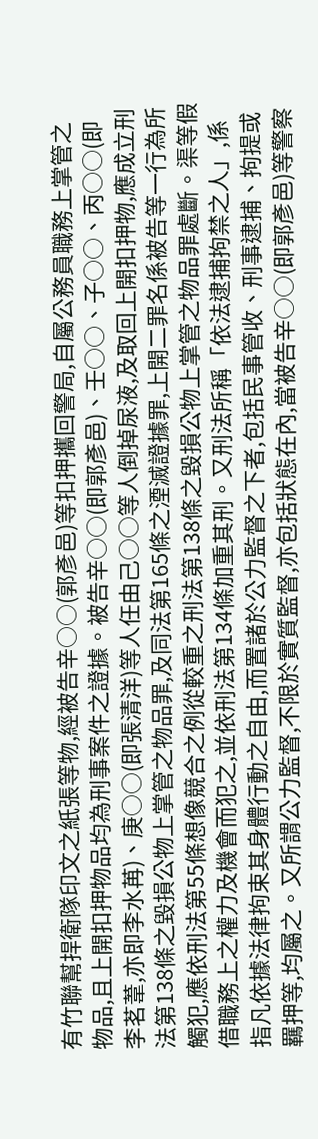有竹聯幫捍衛隊印文之紙張等物,經被告辛○○(郭彥邑)等扣押攜回警局,自屬公務員職務上掌管之物品,且上開扣押物品均為刑事案件之證據。被告辛○○(即郭彥邑)、壬○○、子○○、丙○○(即李茗葦,亦即李水苒)、庚○○(即張清洋)等人任由己○○等人倒掉尿液,及取回上開扣押物,應成立刑法第138條之毀損公物上掌管之物品罪,及同法第165條之湮滅證據罪,上開二罪名係被告等一行為所觸犯,應依刑法第55條想像競合之例從較重之刑法第138條之毀損公物上掌管之物品罪處斷。渠等假借職務上之權力及機會而犯之,並依刑法第134條加重其刑。又刑法所稱「依法逮捕拘禁之人」,係指凡依據法律拘束其身體行動之自由,而置諸於公力監督之下者,包括民事管收、刑事逮捕、拘提或羈押等,均屬之。又所謂公力監督,不限於實質監督,亦包括狀態在內,當被告辛○○(即郭彥邑)等警察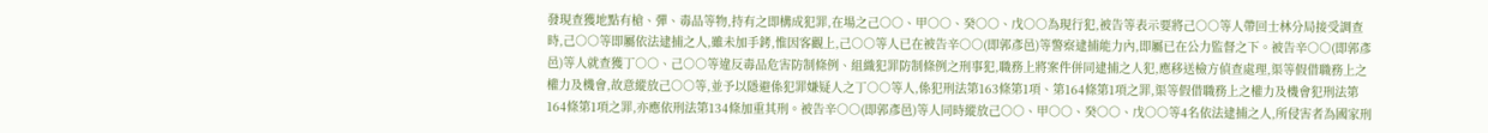發現查獲地點有槍、彈、毒品等物,持有之即構成犯罪,在場之己○○、甲○○、癸○○、戊○○為現行犯,被告等表示要將己○○等人帶回士林分局接受調查時,己○○等即屬依法逮捕之人,雖未加手銬,惟因客觀上,己○○等人已在被告辛○○(即郭彥邑)等警察逮捕能力內,即屬已在公力監督之下。被告辛○○(即郭彥邑)等人就查獲丁○○、己○○等違反毒品危害防制條例、組織犯罪防制條例之刑事犯,職務上將案件併同逮捕之人犯,應移送檢方偵查處理,渠等假借職務上之權力及機會,故意縱放己○○等,並予以隱避係犯罪嫌疑人之丁○○等人,係犯刑法第163條第1項、第164條第1項之罪,渠等假借職務上之權力及機會犯刑法第164條第1項之罪,亦應依刑法第134條加重其刑。被告辛○○(即郭彥邑)等人同時縱放己○○、甲○○、癸○○、戊○○等4名依法逮捕之人,所侵害者為國家刑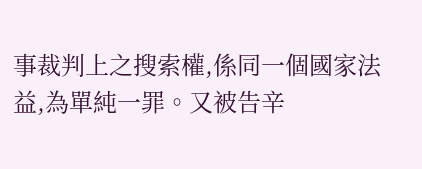事裁判上之搜索權,係同一個國家法益,為單純一罪。又被告辛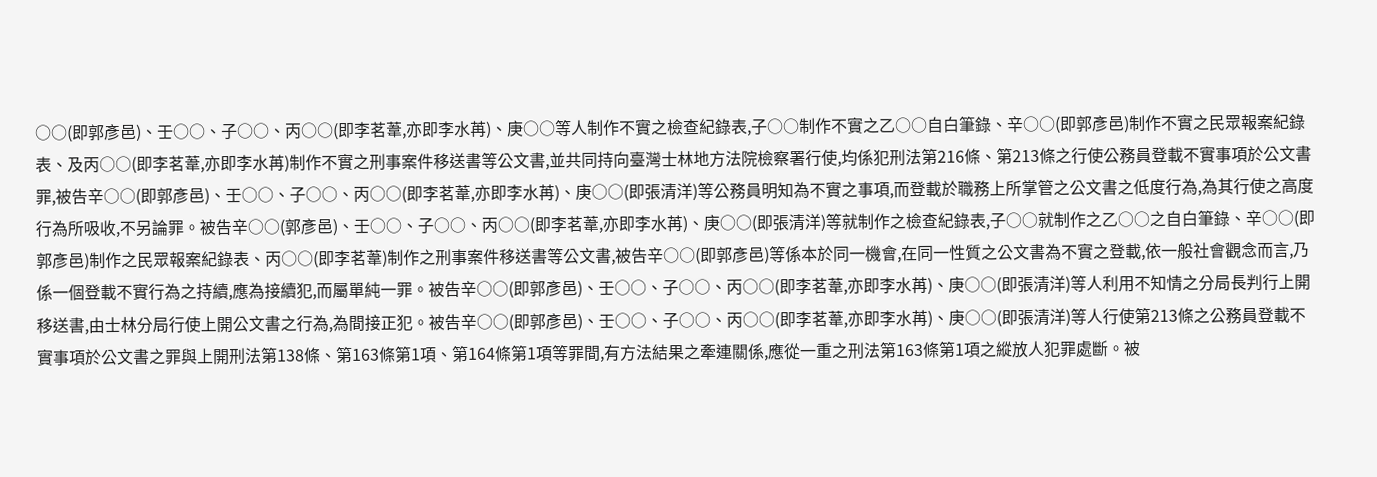○○(即郭彥邑)、壬○○、子○○、丙○○(即李茗葦,亦即李水苒)、庚○○等人制作不實之檢查紀錄表,子○○制作不實之乙○○自白筆錄、辛○○(即郭彥邑)制作不實之民眾報案紀錄表、及丙○○(即李茗葦,亦即李水苒)制作不實之刑事案件移送書等公文書,並共同持向臺灣士林地方法院檢察署行使,均係犯刑法第216條、第213條之行使公務員登載不實事項於公文書罪,被告辛○○(即郭彥邑)、壬○○、子○○、丙○○(即李茗葦,亦即李水苒)、庚○○(即張清洋)等公務員明知為不實之事項,而登載於職務上所掌管之公文書之低度行為,為其行使之高度行為所吸收,不另論罪。被告辛○○(郭彥邑)、壬○○、子○○、丙○○(即李茗葦,亦即李水苒)、庚○○(即張清洋)等就制作之檢查紀錄表,子○○就制作之乙○○之自白筆錄、辛○○(即郭彥邑)制作之民眾報案紀錄表、丙○○(即李茗葦)制作之刑事案件移送書等公文書,被告辛○○(即郭彥邑)等係本於同一機會,在同一性質之公文書為不實之登載,依一般社會觀念而言,乃係一個登載不實行為之持續,應為接續犯,而屬單純一罪。被告辛○○(即郭彥邑)、壬○○、子○○、丙○○(即李茗葦,亦即李水苒)、庚○○(即張清洋)等人利用不知情之分局長判行上開移送書,由士林分局行使上開公文書之行為,為間接正犯。被告辛○○(即郭彥邑)、壬○○、子○○、丙○○(即李茗葦,亦即李水苒)、庚○○(即張清洋)等人行使第213條之公務員登載不實事項於公文書之罪與上開刑法第138條、第163條第1項、第164條第1項等罪間,有方法結果之牽連關係,應從一重之刑法第163條第1項之縱放人犯罪處斷。被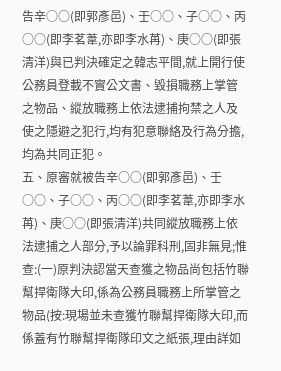告辛○○(即郭彥邑)、壬○○、子○○、丙○○(即李茗葦,亦即李水苒)、庚○○(即張清洋)與已判決確定之韓志平間,就上開行使公務員登載不實公文書、毀損職務上掌管之物品、縱放職務上依法逮捕拘禁之人及使之隱避之犯行,均有犯意聯絡及行為分擔,均為共同正犯。
五、原審就被告辛○○(即郭彥邑)、壬○○、子○○、丙○○(即李茗葦,亦即李水苒)、庚○○(即張清洋)共同縱放職務上依法逮捕之人部分,予以論罪科刑,固非無見;惟查:(一)原判決認當天查獲之物品尚包括竹聯幫捍衛隊大印,係為公務員職務上所掌管之物品(按:現場並未查獲竹聯幫捍衛隊大印,而係蓋有竹聯幫捍衛隊印文之紙張,理由詳如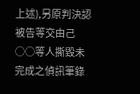上述),另原判決認被告等交由己○○等人撕毀未完成之偵訊筆錄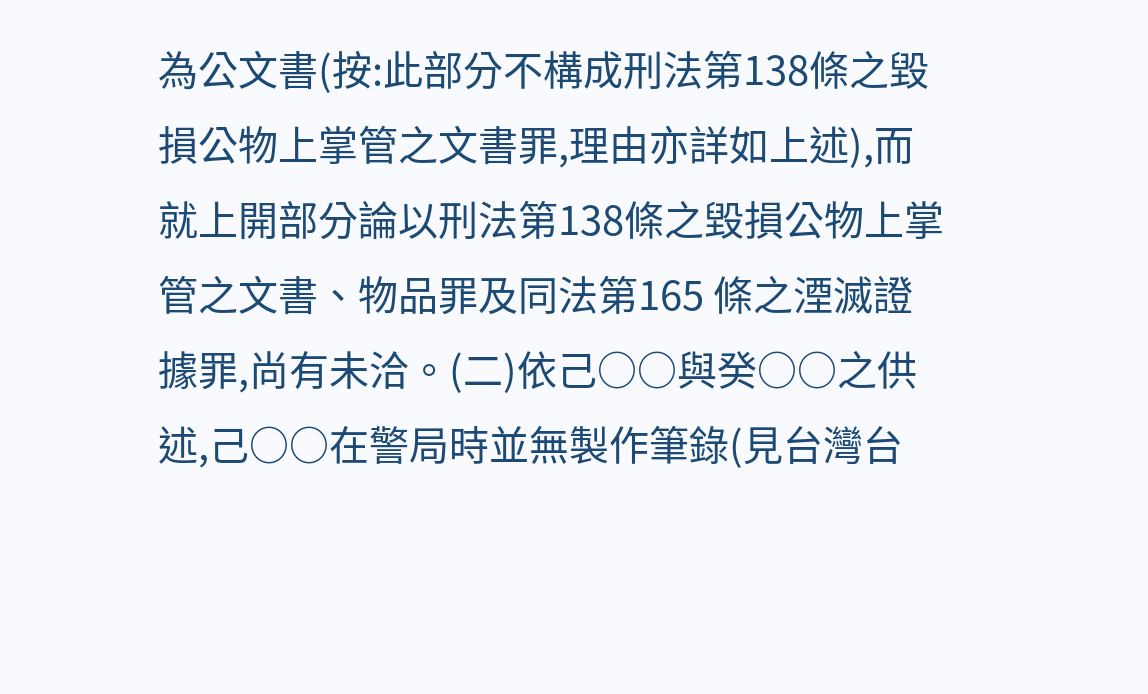為公文書(按:此部分不構成刑法第138條之毀損公物上掌管之文書罪,理由亦詳如上述),而就上開部分論以刑法第138條之毀損公物上掌管之文書、物品罪及同法第165 條之湮滅證據罪,尚有未洽。(二)依己○○與癸○○之供述,己○○在警局時並無製作筆錄(見台灣台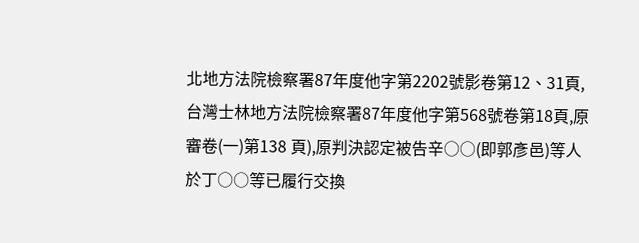北地方法院檢察署87年度他字第2202號影卷第12、31頁,台灣士林地方法院檢察署87年度他字第568號卷第18頁,原審卷(一)第138 頁),原判決認定被告辛○○(即郭彥邑)等人於丁○○等已履行交換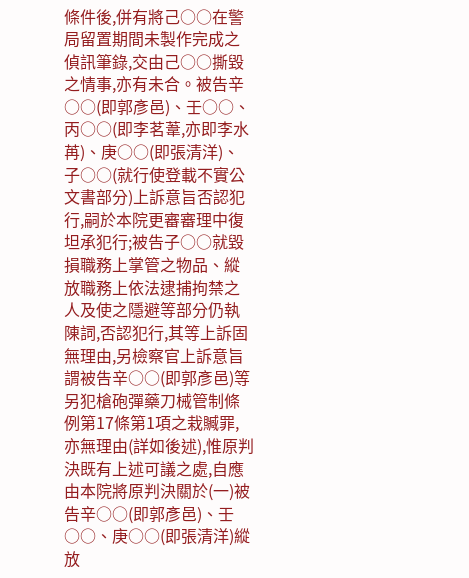條件後,併有將己○○在警局留置期間未製作完成之偵訊筆錄,交由己○○撕毀之情事,亦有未合。被告辛○○(即郭彥邑)、壬○○、丙○○(即李茗葦,亦即李水苒)、庚○○(即張清洋)、子○○(就行使登載不實公文書部分)上訴意旨否認犯行,嗣於本院更審審理中復坦承犯行;被告子○○就毀損職務上掌管之物品、縱放職務上依法逮捕拘禁之人及使之隱避等部分仍執陳詞,否認犯行,其等上訴固無理由,另檢察官上訴意旨謂被告辛○○(即郭彥邑)等另犯槍砲彈藥刀械管制條例第17條第1項之栽贓罪,亦無理由(詳如後述),惟原判決既有上述可議之處,自應由本院將原判決關於(一)被告辛○○(即郭彥邑)、壬○○、庚○○(即張清洋)縱放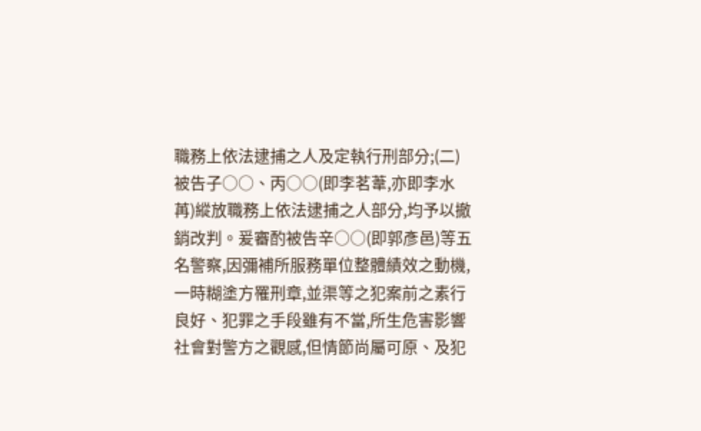職務上依法逮捕之人及定執行刑部分;(二)被告子○○、丙○○(即李茗葦,亦即李水苒)縱放職務上依法逮捕之人部分,均予以撤銷改判。爰審酌被告辛○○(即郭彥邑)等五名警察,因彌補所服務單位整體績效之動機,一時糊塗方罹刑章,並渠等之犯案前之素行良好、犯罪之手段雖有不當,所生危害影響社會對警方之觀感,但情節尚屬可原、及犯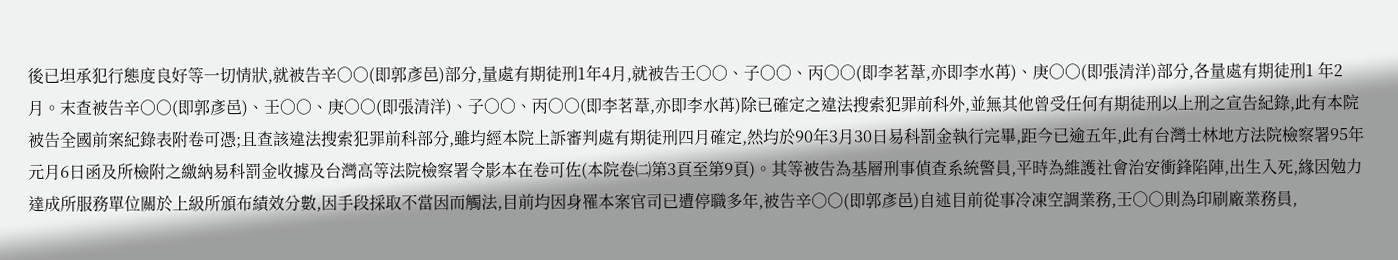後已坦承犯行態度良好等一切情狀,就被告辛○○(即郭彥邑)部分,量處有期徒刑1年4月,就被告壬○○、子○○、丙○○(即李茗葦,亦即李水苒)、庚○○(即張清洋)部分,各量處有期徒刑1 年2月。末查被告辛○○(即郭彥邑)、壬○○、庚○○(即張清洋)、子○○、丙○○(即李茗葦,亦即李水苒)除已確定之違法搜索犯罪前科外,並無其他曾受任何有期徒刑以上刑之宣告紀錄,此有本院被告全國前案紀錄表附卷可憑;且查該違法搜索犯罪前科部分,雖均經本院上訴審判處有期徒刑四月確定,然均於90年3月30日易科罰金執行完畢,距今已逾五年,此有台灣士林地方法院檢察署95年元月6日函及所檢附之繳納易科罰金收據及台灣高等法院檢察署令影本在卷可佐(本院卷㈡第3頁至第9頁)。其等被告為基層刑事偵查系統警員,平時為維護社會治安衝鋒陷陣,出生入死,緣因勉力達成所服務單位關於上級所頒布績效分數,因手段採取不當因而觸法,目前均因身罹本案官司已遭停職多年,被告辛○○(即郭彥邑)自述目前從事冷凍空調業務,壬○○則為印刷廠業務員,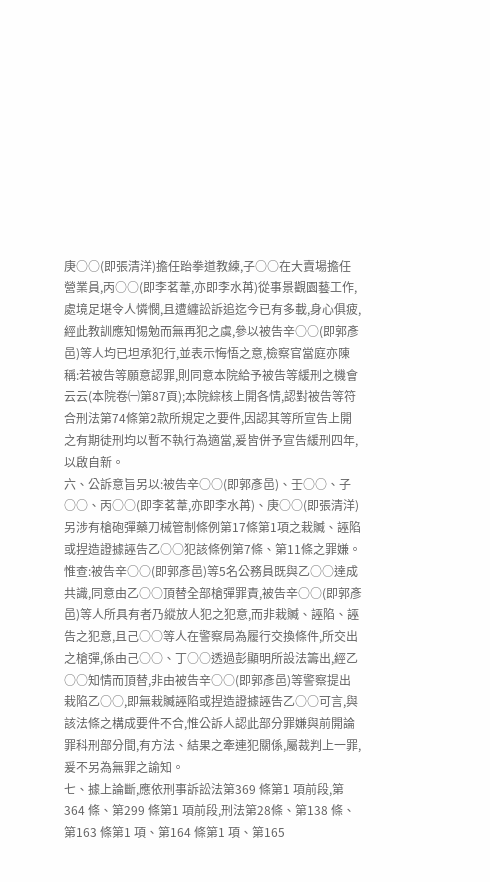庚○○(即張清洋)擔任跆拳道教練,子○○在大賣場擔任營業員,丙○○(即李茗葦,亦即李水苒)從事景觀園藝工作,處境足堪令人憐憫,且遭纏訟訴追迄今已有多載,身心俱疲,經此教訓應知惕勉而無再犯之虞,參以被告辛○○(即郭彥邑)等人均已坦承犯行,並表示悔悟之意,檢察官當庭亦陳稱:若被告等願意認罪,則同意本院給予被告等緩刑之機會云云(本院卷㈠第87頁);本院綜核上開各情,認對被告等符合刑法第74條第2款所規定之要件,因認其等所宣告上開之有期徒刑均以暫不執行為適當,爰皆併予宣告緩刑四年,以啟自新。
六、公訴意旨另以:被告辛○○(即郭彥邑)、壬○○、子○○、丙○○(即李茗葦,亦即李水苒)、庚○○(即張清洋)另涉有槍砲彈藥刀械管制條例第17條第1項之栽贓、誣陷或捏造證據誣告乙○○犯該條例第7條、第11條之罪嫌。惟查:被告辛○○(即郭彥邑)等5名公務員既與乙○○達成共識,同意由乙○○頂替全部槍彈罪責,被告辛○○(即郭彥邑)等人所具有者乃縱放人犯之犯意,而非栽贓、誣陷、誣告之犯意,且己○○等人在警察局為履行交換條件,所交出之槍彈,係由己○○、丁○○透過彭顯明所設法籌出,經乙○○知情而頂替,非由被告辛○○(即郭彥邑)等警察提出栽陷乙○○,即無栽贓誣陷或捏造證據誣告乙○○可言,與該法條之構成要件不合,惟公訴人認此部分罪嫌與前開論罪科刑部分間,有方法、結果之牽連犯關係,屬裁判上一罪,爰不另為無罪之諭知。
七、據上論斷,應依刑事訴訟法第369 條第1 項前段,第364 條、第299 條第1 項前段,刑法第28條、第138 條、第163 條第1 項、第164 條第1 項、第165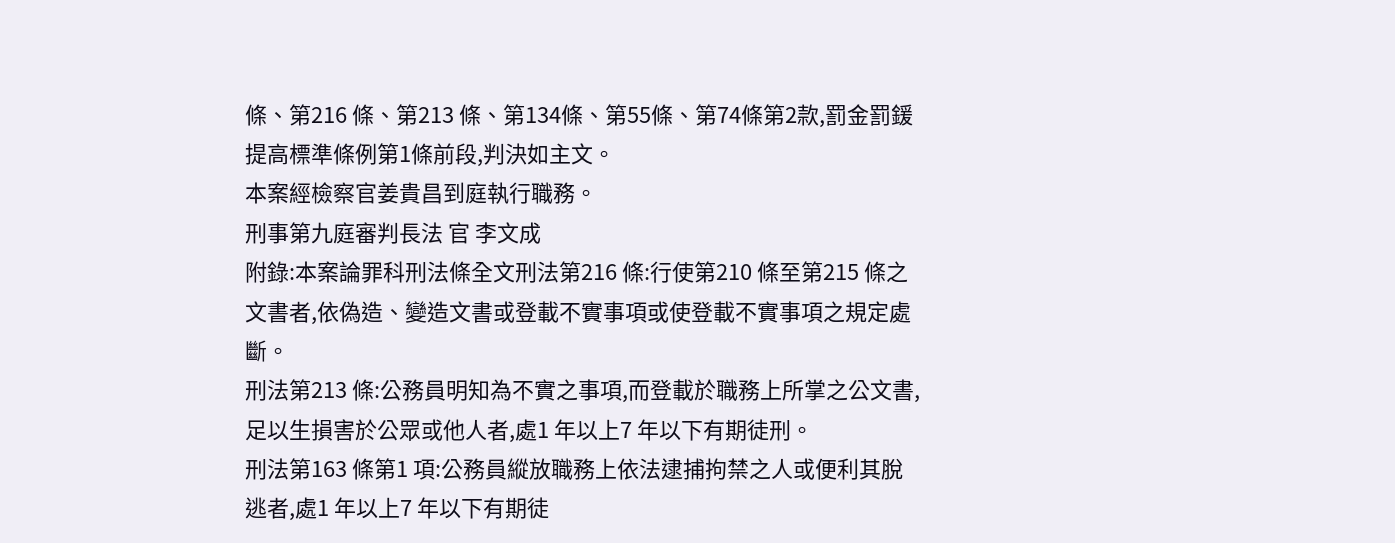條、第216 條、第213 條、第134條、第55條、第74條第2款,罰金罰鍰提高標準條例第1條前段,判決如主文。
本案經檢察官姜貴昌到庭執行職務。
刑事第九庭審判長法 官 李文成
附錄:本案論罪科刑法條全文刑法第216 條:行使第210 條至第215 條之文書者,依偽造、變造文書或登載不實事項或使登載不實事項之規定處斷。
刑法第213 條:公務員明知為不實之事項,而登載於職務上所掌之公文書,足以生損害於公眾或他人者,處1 年以上7 年以下有期徒刑。
刑法第163 條第1 項:公務員縱放職務上依法逮捕拘禁之人或便利其脫逃者,處1 年以上7 年以下有期徒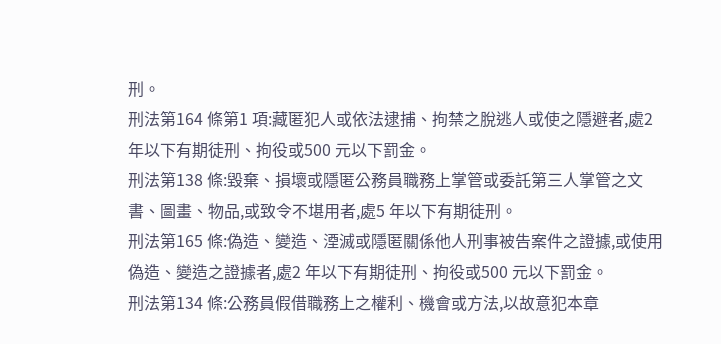刑。
刑法第164 條第1 項:藏匿犯人或依法逮捕、拘禁之脫逃人或使之隱避者,處2 年以下有期徒刑、拘役或500 元以下罰金。
刑法第138 條:毀棄、損壞或隱匿公務員職務上掌管或委託第三人掌管之文書、圖畫、物品,或致令不堪用者,處5 年以下有期徒刑。
刑法第165 條:偽造、變造、湮滅或隱匿關係他人刑事被告案件之證據,或使用偽造、變造之證據者,處2 年以下有期徒刑、拘役或500 元以下罰金。
刑法第134 條:公務員假借職務上之權利、機會或方法,以故意犯本章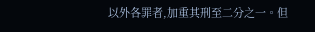以外各罪者,加重其刑至二分之一。但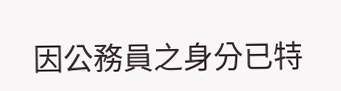因公務員之身分已特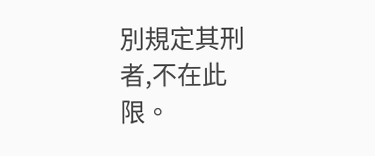別規定其刑者,不在此限。